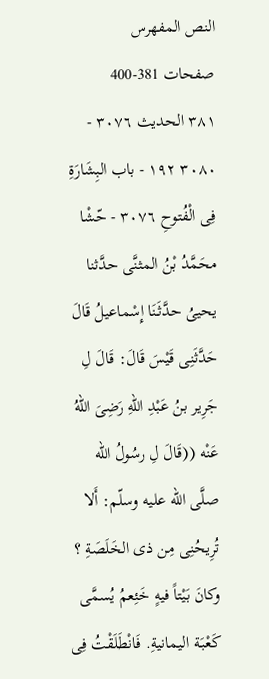النص المفهرس
صفحات 381-400
٣٨١ الحديث ٣٠٧٦ - ٣٠٨٠ ١٩٢ - باب البِشَارَةِ فِى الْفُتوحِ ٣٠٧٦ - حّشْا محَمَّدُ بْنُ المثنَّى حدَّثنا يحيىُ حدَّثَنَا إِسْماعيلُ قَالَ حَدَّثَنِى قَيْسَ قَالَ: قَالَ لِ جَرِير بنُ عَبْدِ اللهِ رَضِىَ اللهُ عَنْه ((قَالَ لِ رسُولُ الله صلَّى الله عليه وسلّم: أَلا تُرِيحُنِى مِن ذى الخَلَصَةِ ؟ وكانَ بَيْتاً فيهٍ خَئِعمُ يُسمَّى كَعْبَة اليمانيةِ. فَانْطَلَقْتُ فِى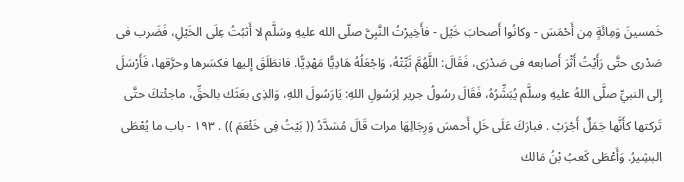خَمسينَ وَمِائَةٍ مِن أَحْمَسَ - وكانُوا أَصحابَ خَيْل - فأَخِيرْتُ النَّبِىَّ صلّى الله عليهِ وسَلَّم لا أَثبُتُ عِلَى الخَيْلِ، فَضَرب فى صَدْرى حتَّى رَأَيْتُ أَثْرَ أَصابعه فى صَدْرَى، فَقَالَ: اللَّهُمَّ ثَبِّتْهُ، وَاجْعَلُهُ هَادِيًّا مَهْدِيًّا. فانطَلَقَ إليها فكسَرها وحرَّقها، فَأَرْسَلَ إِلى النبيِّ صلَّى اللهُ عليهِ وسلَّم يُبَشِّرُهُ، فَقَالَ رسُولُ جرير لِرَسُولِ اللهِ: يَارَسُولَ اللهِ، وَالذِى بعَثَك بالحقِّ، ماجئْتكَ حتَّى تَركتها كأَنَّها جَمَلٌ أَجْرَبْ . فبارَكَ عَلَى خَلِ أَحمسَ وَرِجَالِهَا مرات قَالَ مُسَدَّدُ (( بَيْتُ فِى خَئْعَمَ )) . ١٩٣ - باب ما يُعْطَى البشِيرُ. وَأَعْطَى كَعبُ بْنُ مَالك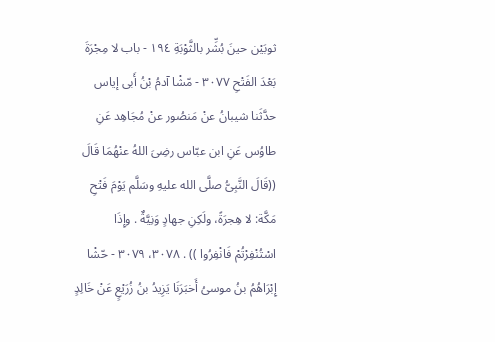ثوبَيْن حينَ بُشِّر بالثَّوْبَةِ ١٩٤ - باب لا مِجْرَةَ بَعْدَ الفَتْحِ ٣٠٧٧ - مّشْا آدمُ بْنُ أَبى إياس حدَّثَنا شيبانُ عنْ مَنصُور عنْ مُجَاهِد عَنِ طاوُس عَنِ ابن عبّاس رضِىَ اللهُ عنْهُمَا قَالَ ((قَالَ النَّبِىُّ صلَّى الله عليهِ وسَلَّم يَوْمَ فَتْحِ مَكَّة: لا هِجرَةً، ولَكِنِ جهادٍ وَنِيَّةٌ . وإِذَا اسْتُنْفِرْتُمْ فَانْفِرُوا )) . ٣٠٧٨، ٣٠٧٩ - حّشْا إِبْرَاهُمُ بنُ موسىُ أَخبَرَنَا يَزِيدُ بنُ زُرَيْعٍ عَنْ خَالِدٍ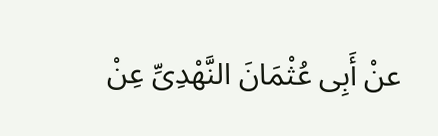عنْ أَبِى عُثْمَانَ النَّهْدِىِّ عِنْ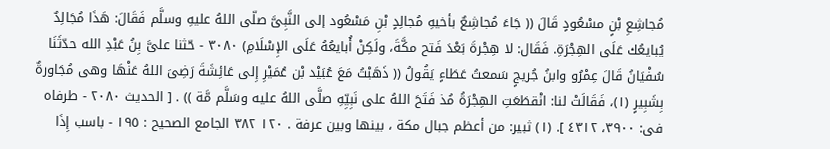مُجاشِعِ بْنٍ مسْعُودٍ قَالَ (( جَاءَ مُجاشِعٌ بأخيهِ مُجالِدٍ بْنِ مَسْعُود إلى النَّبِىَّ صلّى اللهُ عليهِ وسلَّم فَقَالَ: هَذَا مُجَالِدٌ يُبايعُك عَلَى الهِجْرَةِ. فَقَال: لا هِجْرةَ بَعْدَ فَتح مكَّةَ، ولَكِنْ أُبايعُهُ عَلَى الإِسْلَامِ) ٣٠٨٠ - حّثنا علىَّ بِنُ عَبْدِ الله حدّثَنَا سُفْيَانُ قَالَ عِمْرُو وابنُ جُريجٍ سَمعتُ عَطَاءٍ يَقُولُ (( ذَهَبْتُ مَعَ عُبَيْد بْن عُمَيْرِ إِلى عَائِشَةَ رَضِىَ اللهُ عَنْهَا وهى مُجَاورةٌ بِشَبِيرٍ (١)، فَقَالَتْ لنا: انْقطَعَتِ الهِجْرَةُ مُذ فَتَحَ اللهُ على نَبِيِّهِ صلَّى اللهُ عليه وسَلَّم مَّة )) . [ الحديث ٢٠٨٠ - طرفاه فى: ٣٩٠٠، ٤٣١٢ ]. (١) ثبير: من أعظم جبال مكة ، بينها وبين عرفة . ١٢٠ ٣٨٢ الجامع الصحيح : ١٩٥ - باسب إِذَا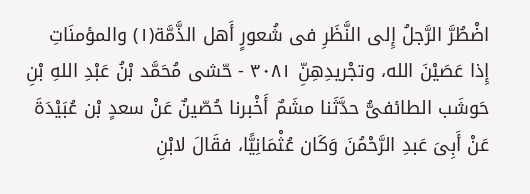اضْطُرَّ الرَّجلُ إِلى النَّظَرِ فى شُعورٍ أَهل الذَّمَّة(١) والمؤمنَاتِ إِذا عَصَيْنَ الله، وتجْريدِهِنِّ ٣٠٨١ - حّشى مُحَمَّد بْنُ عَبْدِ اللهِ بْنِ حَوشَب الطائفىُّ حدَّثَنا مشَمٌ أَخْبرنا حُصّينٌ عَنْ سعدٍ بْن عُبَيْدَةَ عَنْ أَبِىَ عَبدِ الرَّحْمُنَ وَكَان عُثْمَانِيًّا، فقَالَ لابْنِ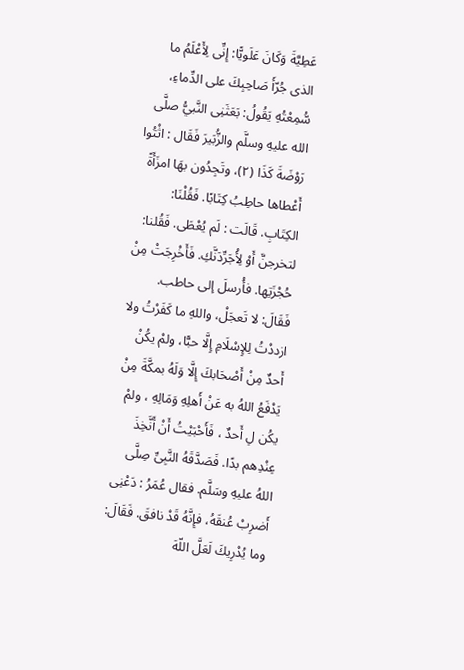عَطِيَّةَ وَكَانَ عَلَويًّا: إِنِّى لِأَعْلَمُ ما الذى جُرّأَ صَاحِبِكَ على الدِّماءِ، سُّمِعْتُهِ يَقُولُ: بَعَثَنِى النَّبيُّ صلَّى الله عليهِ وسلَّم والزُّبَيرَ فَقَال : اثْتُوا رَوْضَةَ كَذَا (٢)، وتَجِدُون بهَا امزَأَةً أَعْطاها حاطِبُ كِتَابًا. فَقُلْنَا: الكِتَابِ. قَالَت : لَم يُعْطَى. فَقُلنا: لتخرجنَّ أَوْ لِأُجَرِّدَنَّكِ. فَأَخْرِجَتْ مِنْ حُجْزَتِها. فأُرسلَ إلى حاطب. فَقَالَ: لا تَعجَلْ، واللهِ ما كَفَرْتُ ولا ازددْتُ لِلإِسْلَامِ إِلَّا حبًّا، ولمْ يكُنْ أَحدٌ مِنْ أَصْحَابكَ إِلَّا وَلَهُ بمكَّةَ مِنْ يَدْفَعُ اللهُ به عَنْ أَهلِهِ وَمَالِهِ ، ولمْ يكُن لِ أَحدٌ ، فَأَحْبَيْتُ أَنْ أَنَّخِذَ عِنْدِهم بدًا. فَصَدَّقَهُ النَّبِىِّ صِلَّى اللهُ عليهِ وسَلَّم. فقال عُمَرُ : دَعْنِى أَضرِبْ عُنقَهُ، فإِنَّهُ قَدْ نافقَ. فَقَالَ: وما يُدْرِيكَ لَعَلَّ اللّهَ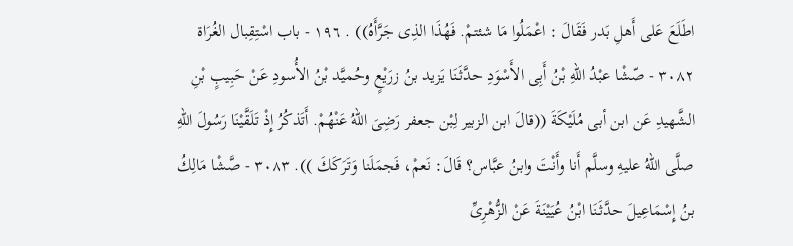اطَلَعَ عَلى أَهلِ بَدر فَقَالَ : اعْمَلُوا مَا شئتمْ. فَهُذَا الذِى جَرَّأَهُ)) . ١٩٦ - باب اسْتِقِبال الغُرَاة ٣٠٨٢ - صّشْا عبْدُ اللهِ بْنُ أَبِى الأَسْوَدِ حدَّثَنَا يَزيد بنُ زرَيْعٍ وحُميَّد بْنُ الأُسودِ عَنْ حَبِيبٍ بْنِ الشَّهيدِ عَن ابن أبى مُلَيْكَةَ ((قالَ ابن الزبير لِبْن جعفر رَضِىَ اللهُ عَنْهُمْ. أَتَذكُرُ إِذْ تَلَقَّيْنَا رَسُولَ اللهِ صلَّى اللهُ عليهِ وسلَّم أَنا وأَنْتَ وابنُ عبَّاس؟ قَالَ: نَعمْ، فَجمَلَنا وَتَرَكَكَ )). ٣٠٨٣ - صَّشْا مَالِكُ بنُ إِسْمَاعِيلَ حدَّثَنَا ابْنُ عُيَيْنَةَ عَنْ الزُّهْرِىِّ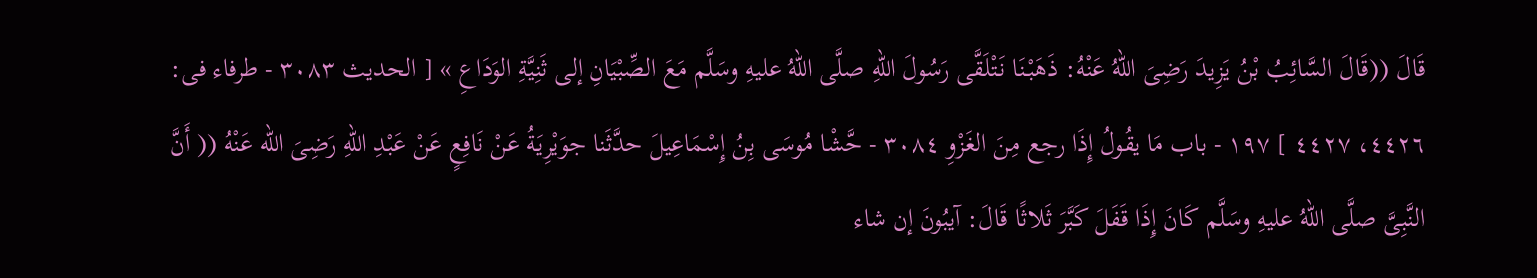قَالَ ((قَالَ السَّائِبُ بْنُ يَزِيدَ رَضِىَ اللهُ عَنْهُ: ذَهَبْنَا نَتْلَقَّى رَسُولَ اللهِ صلَّى اللهُ عليهِ وسَلَّم مَعَ الصِّبْيَانِ إلى ثَنِيَّةِ الوَدَاعِ » [ الحديث ٣٠٨٣ - طرفاء فى: ٤٤٢٦، ٤٤٢٧ ] ١٩٧ - باب مَا يقُولُ إِذَا رجع مِنَ الغَزْوِ ٣٠٨٤ - حَّشْا مُوسَى بِنُ إِسْمَاعِيلَ حدَّثَنا جوَيْرِيَةُ عَنْ نَافِعٍ عَنْ عَبْدِ اللهِ رَضِىَ الله عَنْهُ (( أَنَّ النَّبِىَّ صلَّى اللهُ عليهِ وسَلَّم كَانَ إِذَا قَفَلَ كَبَّرَ ثَلاثًا قَالَ: آيبُونَ إن شاء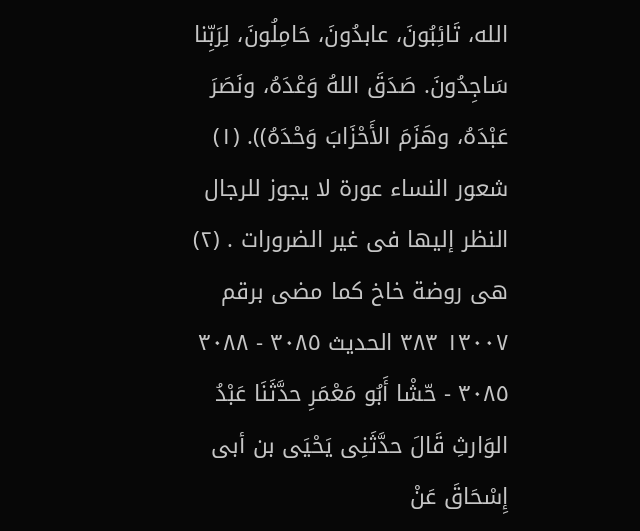الله، تَائِبُونَ، عابدُونَ، حَامِلُونَ، لِرَبِّنا سَاجِدُونَ. صَدَقَ اللهُ وَعْدَهُ، ونَصَرَ عَبْدَهُ، وهَزَمَ الأَحْزَابَ وَحْدَهُ)). (١) شعور النساء عورة لا يجوز للرجال النظر إليها فى غير الضرورات . (٢) هى روضة خاخ كما مضى برقم ١٣٠٠٧ ٣٨٣ الحديث ٣٠٨٥ - ٣٠٨٨ ٣٠٨٥ - حّشْا أَبُو مَعْمَرِ حدَّثَنَا عَبْدُ الوَارثِ قَالَ حدَّثَنِى يَحْيَى بن أبى إِسْحَاقَ عَنْ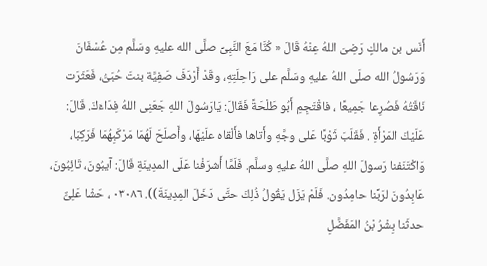أَنَس بن مالكٍ رَضِىَ اللهُ عِنْهُ قَالَ « كُنَّا مَعَ النَّبِىِّ صلَّى الله عليهِ وسَلَّم مِن عُسْفَانَ وَرَسُولُ الله صلَى اللهُ عليهِ وسَلَّم على رَاحِلَتِهِ، وقَدْ أَرْدَفَ صَفِيَّة بنتَ حُبَىُّ، فَعَثَرَت نَاقَتُهُ فَصُرِعا جَمِيعًا ، فاقْتَجِمِ أَبُو طَلْحَةً فَقَالَ: يَارَسُولَ اللهِ جَعَنِى اللهُ فِدَاءَكَ. قَالَ: عَلَيْكَ المَرْأَةِ . فَقَلَبَ ثَوْبًا عَلى وجَّهِ وأَتاها فأَلْقاه علَيْهَا، وأَصلَحَ لَهُمَا مَرْكَبِهُمَا فَرَكِبَا، وَاكْتَنَفنا رَسولَ اللهِ صلَّى اللهُ عليهِ وسلَّم. فَلَمَّا أَشرَفْنا عَلَى المدِينَةِ قَالَ: آيبُونَ، تَائِبُونَ، عَابِدُونَ لرَبِّنا حامِدُون. فَلَمْ يَزَل يَقُولُ ذُلِكَ حتَّى دَخَلَ المِدِينَةَ)). ٠٣٠٨٦ ، حّشْا عَلِىٌّ حدثَنا بِشْرُ بْنُ المَفَضَّلِ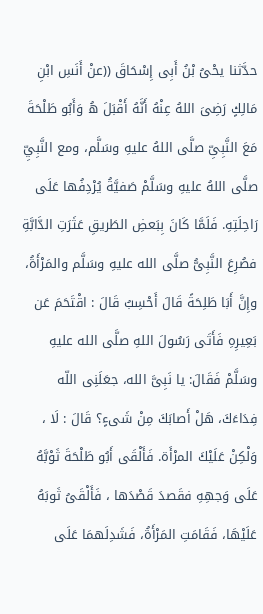حدَّثنا يحْىُ بْنُ أَبِى إِسْحَاقَ ((عنْ أَنَسِ ابْنِ مَالِكٍ رَضِىَ اللهُ عِنْهُ أَنَّهُ أَقْبَلَ هُ وَأَبُو طَلْحَةَ مَعَ النَّبِىِّ صلَّى اللهُ عليهِ وسَلَّم، ومع النَّبِيِّ صلَّى اللهُ عليهِ وسَلَّمْ صَفيَّةُ يُرْدِفُها عَلَى رَاحِلَتِهِ. فَلَمَّا كَانَ بِبَعضِ الطَريقِ عَثَرَتِ الدَّابَّةِ فصُرِعَ النَّبِىُّ صلَّى الله عليهِ وسَلَّم والمَرْأَةُ، وإِنَّ أَبَا طَلِحَةً قَالَ أَحْسِبُ قَالَ : اقْتَحَمَ عَن بَعِيرِهِ فَأَتَى رَسُولَ اللهِ صلَّى الله عليهِ وسَلَّمْ فَقَالَ: يا نَبِىَّ الله، جعَلَنِى اللّه فِدَاءَكَ، هَلْ أَصابَكَ مِنْ شَىءٍ؟ قَالَ : لَا ، وَلْكِنْ عَلَيْكَ المرْأَة. فَأَلْقَى أَبُو طَلْحَةَ ثَوْبَّهُ عَلَى وَجهِهِ فقَصدَ قَصْدَها ، فَأَلْقَىُ ثَوبَهُ عَلَيْهَا، فَقَامَتِ المَرْأَةُ، فَشَدِلَهمَا عَلَى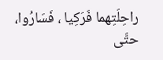راحِلَتِهما فَرَكِيا ، فَسَارُوا، حتَّى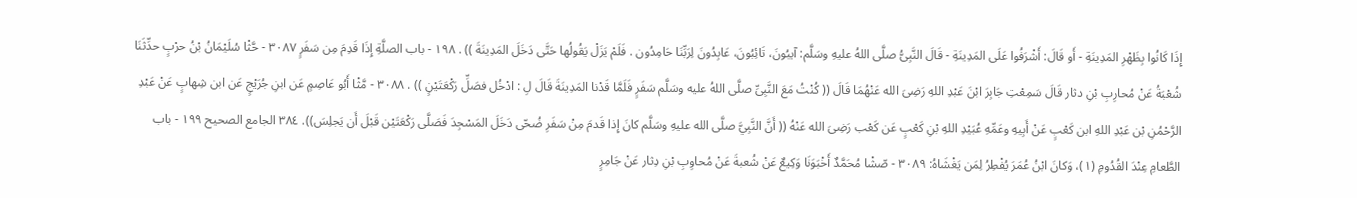إِذَا كَانُوا بِظَهْرِ المَدِينَةِ - أَو قَالَ: أَشْرَفُوا عَلَى المَدِينَةِ - قَالَ النَّبِىُّ صلَّى اللهُ عليهِ وسَلَّم: آيبُونَ، تَائِبُونَ، عَابِدُونَ لِرَبِّنَا حَامِدُون . فَلَمْ يَزَلْ يَقُولُها حَتَّى دَخَلَ المَدِينَةَ )) . ١٩٨ - باب الصلَّةِ إِذَا قَدِمَ مِن سَفَرٍ ٣٠٨٧ - حَّثْا سُلَيْمَانُ بْنُ حرْبٍ حدِّثَنَا شُعْبَةُ عَنْ مُحارِبِ بْنِ دثار قَالَ سَمِعْتِ جَابِرَ ابْنَ عَبْدِ اللهِ رَضِىَ الله عَنْهُمَا قَالَ (( كُنْتُ مَعَ النَّبِىِّ صلَّى اللهُ عليه وسَلَّم سَفَرٍ فَلَمَّا قَدْنا المَدِينَةَ قَالَ لِ : ادْخُل فصَلِّ رَكْعَتَيْنٍ )) . ٣٠٨٨ - مَّثْا أَبُو عَاصِمٍ عَن ابنِ جُرَيْجٍ عَن ابن شِهابٍ عَنْ عَبْدِ الرَّحْمُنِ بْن عَبْدِ اللهِ ابن كَعْبٍ عَنْ أَبِيهِ وعَمِّهِ عُبَيْدِ اللهِ بْنِ كَعْبٍ عَن كَعْب رَضِىَ الله عَنْهُ (( أَنَّ النَّبِيَّ صلَّى الله عليهِ وسَلَّم كانَ إِذا قَدمَ مِنْ سَفَرِ ضُحّى دَخَلَ المَسْجِدَ فَصَلَّى رَكْعَتَيْن قَبْلَ أَن يَجلِسَ)). ٣٨٤ الجامع الصحيح ١٩٩ - باب الطَّعامِ عِنْدَ القُدُومِ (١)، وَكانَ ابْنُ عُمَرَ يُفْطِرُ لِمَن يَغْشَاهُ: ٣٠٨٩ - صّشْا مُحَمَّدٌ أَخْبَوَنَا وَكِيعٌ عَنْ شُعبةَ عَنْ مُحاوِبِ بْنِ دِثار عَنْ جَامِرٍ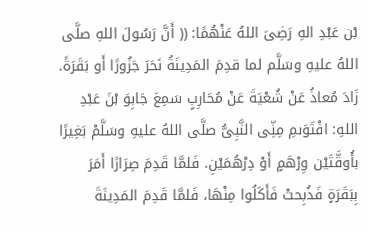بْن عَبْدِ الهِ رَضِىَ اللهُ عَنْهُمًا: (( أَنَّ رَسُولَ اللهِ صلَّى اللهُ عليهِ وسَلَّم لما قدِمَ المَدِينَةُ نَحَرَ جَزُورًا أَو بَقَرَةً. زَادَ مُعاذُ عَنْ شُعْيَةَ عَنْ مُحَارِبٍ سَمِعَ جَابِوَ بْنَ عَبْدِ اللهِ: افْتَوَىمِ مِنِّى النَّبِىُّ صلَّى اللهُ عليهِ وسَلَّمْ بَغِيرًا بأُوقَّتَيْن وِرْهَمٍ أَوْ دِرْهُمَيْنِ. فَلمَّا قَدِمَ صِرَارًا أَمَرَ بِبَقَرَةٍ فَذُبِحتْ فَأَكَلُوا مِنْهَا، فَلمَّا قَدِمَ المَدِينَةَ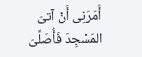أَمَرَنِى أَنْ آتىَ المَسْجِدَ فَأُصَلِّىَ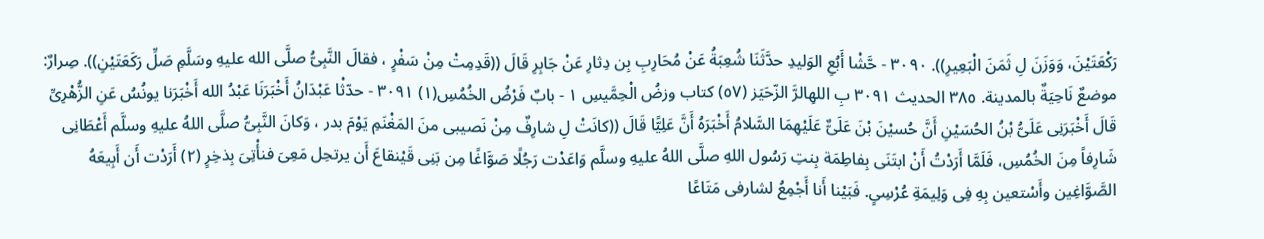رَكْعَتَيْنَ، وَوَزَنَ لِ ثَمَنَ الْبَعِيرِ)). ٣٠٩٠ - حَّشْا أَبُعِ الوَليدِ حدَّثَنَا شُعِبَةُ عَنْ مُحَارِبِ بِن دِثارِ عَنْ جَابِرِ قَالَ ((قَدِمِتْ مِنْ سَفْرٍ ، فقالَ النَّبِىُّ صلَّى الله عليهِ وسَلَّمِ صَلِّ رَكَعَتَيْنِ)). صِرارٌ: موضعٌ نَاحِيَةٌ بالمدينة. ٣٨٥ الحدیث ٣٠٩١ بِ اللهِالرَّ الزّحَيَز (٥٧) كتاب وزضُ الْحِمَّيسِ ١ - بابٌ فَرْضُ الخُمُسِ(١) ٣٠٩١ - حدّثْا عَبْدَانُ أَخْبَرَنَا عَبْدُ الله أَخْبَرَنا يونُسُ عَنِ الزُّهْرِىِّ قَالَ أَخْبَرَنِى عَلَىُّ بْنُ الحُسَيْنِ أَنَّ حُسيْنَ بْنَ عَلَىٌّ عَلَيْهِمَا السَّلامُ أَخْبَرَهُ أَنَّ عَلِيًّا قَالَ ((كانَتْ لِ شارِفٌ مِنْ نَصيبى منَ المَغْنَمِ يَوْمَ بدر ، وَكانَ النَّبِىُّ صلَّى اللهُ عليهِ وسلَّم أَعْطَانِى شَارِفاً مِنَ الخُمُسِ، فَلَمَّا أَرَدْتُ أَنْ ابتَنَى بِفاطِمَة بِنتِ رَسُول اللهِ صلَّى اللهُ عليهِ وسلَّم وَاعَدْت رَجُلًا صَوَّاغًا مِن بَنِى قَيْنقاعَ أَن يرتحِل مَعِىَ فنأْتِىَ بِذخِرٍ (٢) أَرَدْت أَن أَبِيعَهُ الصَّوَّاغِين وأَسْتعين بِهِ فِى وَلِيمَةِ عُرْسِىٍ. فَبَيْنا أَنا أَجْمِعُ لشارفى مَتَاعًا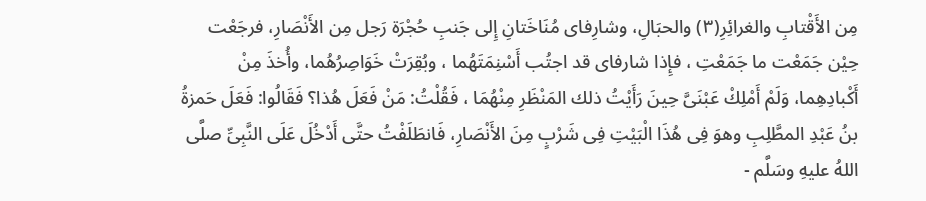مِن الأَقْتابِ والغرائِرِ(٣) والحبَالِ، وشارِفاى مُنَاخَتانِ إِلى جَنبِ حُجْرَة رَجل مِن الأَنْصَارِ، فرجَعْت حِيْن جَمَعْت ما جَمَعْتِ ، فإِذا شارفاى قد اجتُب أَسْنِمَتَهُما ، وبُقِرَتْ خَوَاصِرُهُما، وأُخذَ مِنْ أَكْبادِهِما، وَلَمْ أَمْلِكْ عَبْنَىَّ حِينَ رَأَيْتُ ذلك المَنْظَرِ مِنْهُمَا ، فَقُلْتُ: مَنْ فَعَلَ هُذا؟ فَقَالُوا: فَعَلَ حَمزةُ بنُ عَبْدِ المطَّلِبِ وهوَ فِى هُذَا الْبَيْتِ فِى شَرْبٍ مِنَ الأَنْصَارِ، فَانطَلَفْتُ حتَّى أَدْخُلَ عَلَى النَّبِىِّ صلَّى اللهُ عليهِ وسَلَّم -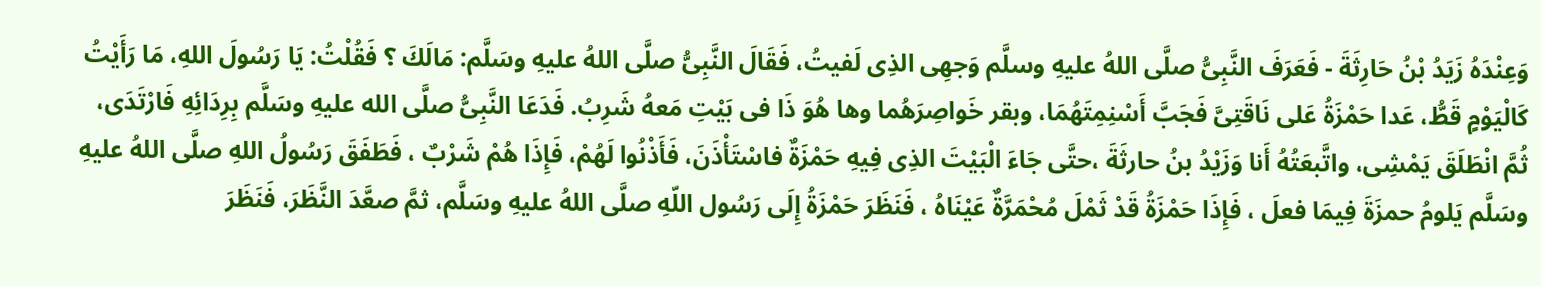وَعِنْدَهُ زَيَدُ بْنُ حَارِثَةَ - فَعَرَفَ النَّبِىُّ صلَّى اللهُ عليهِ وسلَّم وَجهِى الذِى لَفيتُ، فَقَالَ النَّبِىُّ صلَّى اللهُ عليهِ وسَلَّم: مَالَكَ ؟ فَقُلْتُ: يَا رَسُولَ اللهِ، مَا رَأَيْتُ كَالْيَوْمٍ قَطُّ، عَدا حَمْزَةُ عَلى نَاقَتِىَّ فَجَبَّ أَسْنِمِتَهُمَا، وبقر خَواصِرَهُما وها هُوَ ذَا فى بَيْتِ مَعهُ شَرِبُ. فَدَعَا النَّبِىُّ صلَّى الله عليهِ وسَلَّم بِرِدَائِهِ فَارْتَدَى، ثُمَّ انْطَلَقَ يَمْشِى، واتَّبعَتُهُ أَنا وَزَيْدُ بنُ حارثَةَ ،حتَّى جَاءَ الْبَيْتَ الذِى فِيهِ حَمْزَةٌ فاسْتَأْذَنَ، فَأَذْنُوا لَهُمْ، فَإِذَا هُمْ شَرْبٌ ، فَطَفَقَ رَسُولُ اللهِ صلَّى اللهُ عليهِ وسَلَّم يَلومُ حمزَةَ فِيمَا فعلَ ، فَإِذَا حَمْزَةُ قَدْ ثَمْلَ مُحْمَرَّةٌ عَيْنَاهُ ، فَنَظَرَ حَمْزَةُ إِلَى رَسُول اللّهِ صلَّى اللهُ عليهِ وسَلَّم، ثمَّ صعَّدَ النَّظَرَ، فَنَظَرَ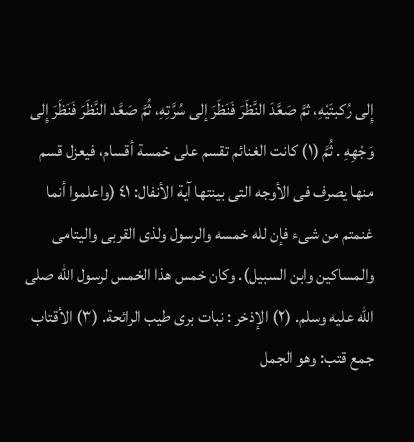إِلى رُكبتَيْهِ، ثمَّ صَعَّدَ النَّظَرَ فَنَظَرَ إلى سُرَّتِهِ، ثُمَّ صَعَّد النَّظَرَ فَنَظَرَ إِلى وَجْهِهِ . ثُمَّ (١) كانت الغنائم تقسم على خمسة أقسام، فيعزل قسم منها يصرف فى الأوجه التى بينتها آية الأنفال: ٤١ (واعلموا أنما غنمتم من شىء فإن لله خمسه والرسول ولذى القربى واليتامى والمساكين وابن السبيل). وكان خمس هذا الخمس لرسول الله صلى الله عليه وسلم. (٢) الإذخر : نبات برى طيب الرائحة. (٣) الأقتاب جمع قتب: وهو الجمل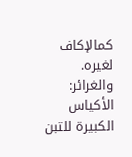كمالإكاف لغيره. والغرائر: الأكياس الكبيرة للتبن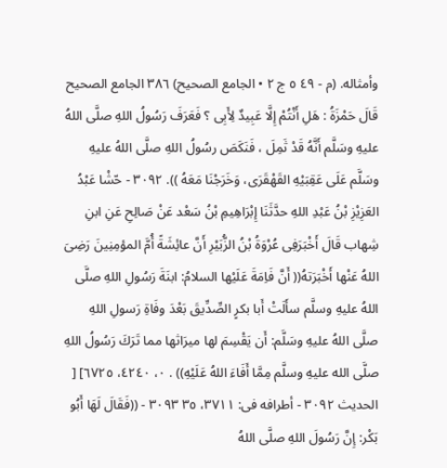وأمثاله. (م - ٤٩ ٥ ج ٢ • الجامع الصحيح) ٣٨٦ الجامع الصحيح قَالَ حَمْزَةُ : هَلِ أَنْتُمْ إِلَّا عَبِيدٌ لِأَبِى ؟ فَعَرَفَ رَسُولُ اللهِ صلَّى اللهُ عليهِ وسَلَّم أَنَّهُ قَدْ ثَمِلَ ، فَنَكَصَ رسُولُ اللهِ صلَّى اللهُ عليهِ وسَلَّم عَلَى عَقِبَيْهِ القَهْقَرَى، وَخَرَجْنَا مَعَهُ )). ٣٠٩٢ - حّشْا عَبْدُ العَزِيْزِ بْنُ عَبْدِ اللهِ حدَّثَنَا إِبْرَاهِيمِ بْنُ سَعْد عَنْ صَالِحِ عَنِ ابنِ شِهاب قَالَ أَخْبَرَفِى عُرْوَةُ بْنُ الزُّبَيْرِ أَنَّ عائِشَةً أُمَّ المؤمِنِينَ رَضِىَ اللهُ عَنْها أَخْبَرَتهُ(( أَنَّ فَاِمَةَ عَلَيْها السلامُ: ابنَةَ رَسُولِ اللهِ صلَّى اللهُ عليهِ وسلَّم سأَلَتْ أَبا بكرٍ الصِّدِّيقَ بَعْدَ وفَاةِ رَسولِ اللهِ صلَّى اللهُ عليهِ وسَلَّم: أَن يَقْسِمَ لها ميرَاثها مما تَرَكَ رَسُولُ اللهِ صلَّى الله عليهِ وسلَّم مِمَّا أَفَاءَ اللهُ عَلَيْهِ)) . ٠، ٤٢٤٠، ٦٧٢٥] [ الحديث ٣٠٩٢ - أطرافه فى: ٣٧١١، ٣٥ ٣٠٩٣ - ((فَقَالَ لَهَا أَبُو بَكْر: إِنَّ رَسُولَ اللهِ صلَّى اللهُ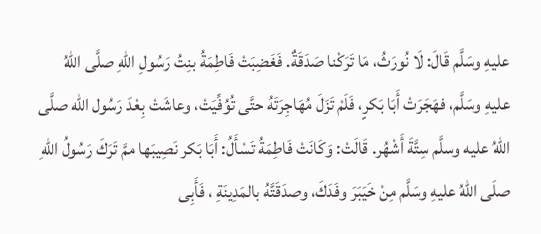عليهِ وسَلَّم قَالَ: لَا نُورَثُ، مَا تَرَكْنا صَدَقَةٌ. فَغَضِبَتْ فَاطِمَةُ بنِتُ رَسُولِ اللهِ صلَّى اللهُ عليهِ وسَلَّم، فهَجَرَتْ أَبَا بَكرٍ، فَلَمْ تَزَلَ مُهَاجِرَتَهُ حتَّى تُوُفِّيَتْ، وعاشَتْ بِعْدَ رَسُول الله صلَّى اللهُ عليه وسلَّم سِتَّةَ أَشْهُر. قَالَتْ: وَكَانَتْ فَاطِمَةُ تَسْأَلُ: أَبَا بَكر نَصِيبَها ممَّ تَرَكَ رَسُولُ اللهِ صلَى اللهُ عليهِ وسَلَّم مِنْ خَيَبَرَ وفَدَكَ، وصدَقَتَّهُ بالمَدِينَةِ ، فَأَبِى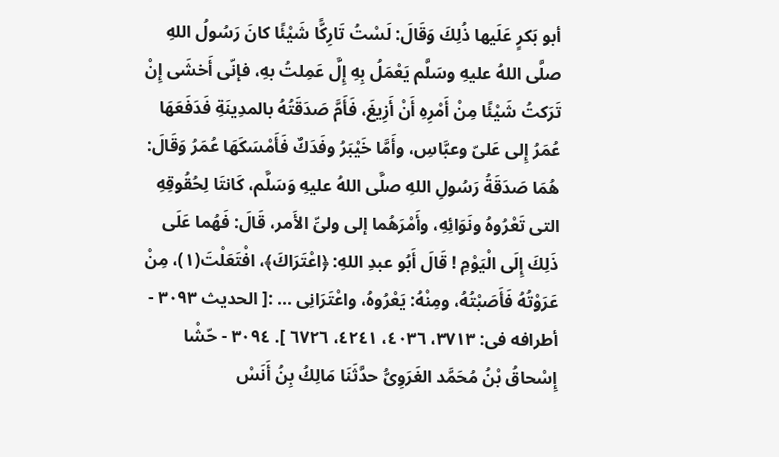أبو بَكرٍ عَلَيها ذُلِكَ وَقَالَ: لَسْتُ تَارِكًّا شَيْئًا كانَ رَسُولُ اللهِ صلَّى اللهُ عليهِ وسَلَّم يَعْمَلُ بِهِ إِلَّ عَمِلتُ بهِ، فإنّى أَخشَى إِنْ تَرَكتُ شَيْئًا مِنْ أَمْرِهِ أَنْ أَزِيغَ، فَأَمَّ صَدَقَتُهُ بالمدِينَةِ فَدَفَعَهَا عُمَرُ إِلى عَلىّ وعبَّاسِ، وأَمَّا خَيْبَرُ وفَدَكٌ فَأَمْسَكَهَا عُمَرُ وَقَالَ: هُمَا صَدَقَةُ رَسُولِ اللهِ صلَّى اللهُ عليهِ وَسَلَّم، كَانتَا لِحُقُوقِهِ التى تَعْرُوهُ ونَوَائِهِ، وأَمْرَهُما إلى ولىِّ الأَمر، قَالَ: فَهُما عَلَى ذَلِكَ إِلَى الْيَوْمِ ! قَالَ أَبُو عبدِ اللهِ: ﴿اعْتَرَاكَ﴾، افْتَعَلْتَ(١)، مِنْ عَرَوْتُهُ فَأَصَبْتُهُ، ومِنْهُ: يَعْرُوهُ، واعْتَرَانِى ... :[ الحديث ٣٠٩٣ - أطرافه فى: ٣٧١٣، ٤٠٣٦، ٤٢٤١، ٦٧٢٦ ]. ٣٠٩٤ - حّشْا إِسْحاقُ بْنُ مُحَمَّد الغَرَوِىُّ حدَّثَنَا مَالِكُ بِنُ أَنَسْ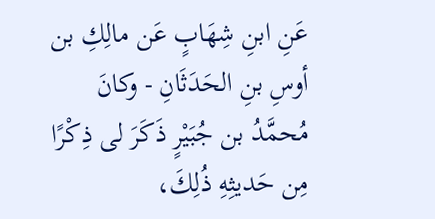عَنِ ابنِ شِهَابٍ عَن مالِكِ بن أوسِ بنِ الحَدَثَانِ - وكانَ مُحمَّدُ بن جُبَيْرٍ ذَكَرَ لى ذِكْرًا مِن حَديثِهِ ذُلِكَ،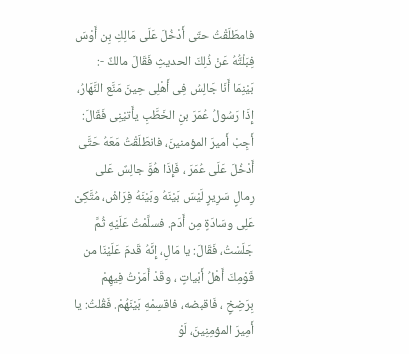فامطَلَقْتُ حتّى أَدْخُلَ عَلَى مَالِكِ بِن أَوْسَ فِبَلْتُّهُ عَنْ ذُلِكَ الحديثِ فَقَالَ مالكٌ -: بَيْنِمَا أَنَا جَالِسُ فِى أَهْلِى حِينَ مَنَّع النَّهَارُ، إِذَا رَسُولُ عُمَرَ بنِ الخَطَّبِ يأَتيْنِى فَقَالَ: أَجِبْ أَميرَ المؤمنينَ، فانطَلَقْتُ مَعَهُ حَتَّى أَدْخُلَ عَلَى عُمَرَ ، فَإِذَا هُوَّ جالِسٌ عَلى رِمالٍ سَرِيرٍ لَيْسَ بَيْنَهُ وبَيْنَهُ فِرَاشْ، مُتَّكِىْ عَلِى وسَادَةٍ مِن أَدَم. فسلَّمْتُ عَلَيْهِ ثُمَّ جَلَسْتُ، فَقَالَ: يا مَالِ، إِنَّهُ قَدمَ عَلَيْنَا من قَوْمِكَ أَهْلُ أَبْياتٍ ، وقَدْ أَمَرْتُ فِيهِمْ بِرَضِخٍ ، فَاقبضه، فاقسِمْهِ بَيْنَهُمْ. فَقُلتُ: يا أَمِيرَ المؤمِنِينَ، لَوْ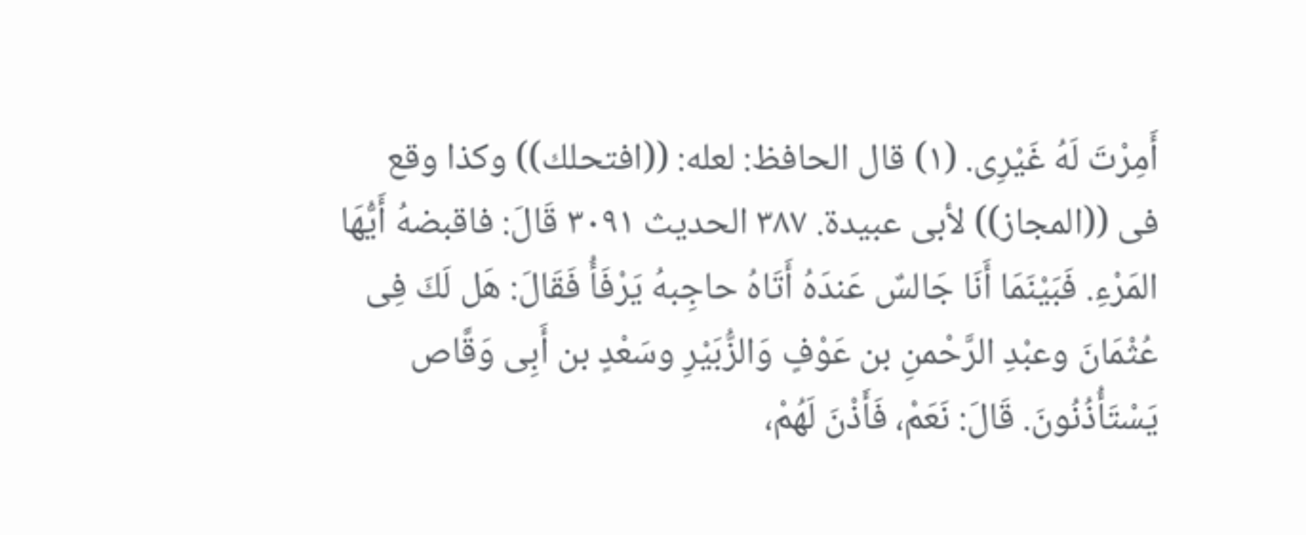أَمِرْتَ لَهُ غَيْرِى. (١) قال الحافظ: لعله: ((افتحلك)) وكذا وقع فى ((المجاز)) لأبى عبيدة. ٣٨٧ الحدیث ٣٠٩١ قَالَ: فاقبضهُ أَيُّهَا المَرْءِ. فَبَيْنَمَا أَنَا جَالسٌ عَندَهُ أَتَاهُ حاجِبهُ يَرْفَأُ فَقَالَ: هَل لَكَ فِى عُثْمَانَ وعبْدِ الرَّحْمنِ بن عَوْفٍ وَالزُّبَيْرِ وسَعْدٍ بن أَبِى وَقَّاص يَسْتَأُذُنُونَ. قَالَ: نَعَمْ، فَأَذْنَ لَهُمْ،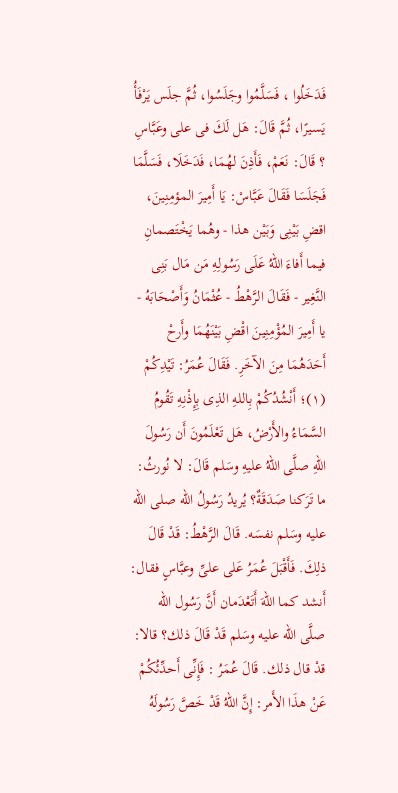فَدَخَلُوا ، فَسَلَّمُوا وجَلَسُوا، ثُمَّ جلَس يَرْفَأُ يَسيرًا، ثُمَّ قَالَ: هَل لَكَ فى على وعَبَّاسِ ؟ قَالَ: نَعَمْ، فَأَذِنَ لهُمَا، فَدَخَلَا، فَسَلَّمَا فَجَلَسَا فَقَالَ عَبَّاسْ: يَا أَمِيرَ المؤمِنِينَ، اقضِ بَيْنِى وَبَيْن هذا - وهُما يَخْتَصمانِ فيما أَفاءَ اللهُ عَلَى رَسُولِهِ مَن مَال بَنِى النَّغِير - فَقَالَ الرَّهْطُ - عُثْمَانُ وَأَصْحَابَهُ - يا أَمِيرَ المُؤْمِنِينَ اقْضِ بَيْنَهُمَا وأَرحْ أَحَدَهُمَا مِنَ الآخَرِ. فَقَالَ عُمَرُ: تَيْدِكُمْ (١)؛ أَنْشُدُكُمْ بِاللهِ الذِى بِإِذْنِهِ تَقُومُ السَّمَاءُ والأَرْضُ، هَل تَعْلَمُونَ أَن رَسُولَ اللهِ صلَّى اللهُ عليهِ وسَلم قَالَ: لا نُورثُ: ما تَرَكنا صَدَقَةٌ؟ يُريدُ رَسُولُ الله صلى الله عليه وسَلم نفسَه. قَالَ الرَّهْطُ: قَدْ قَالَ ذلِكَ. فَأَقْبَلَ عُمَرُ عَلى علىِّ وعبَّاسٍ فقال: أَنشد كما اللهَ أَتَعْدَمان أَنَّ رَسُول الله صلَّى الله عليه وسَلم قَدْ قَالَ ذلك؟ قالا: قدْ قال ذلك. قَالَ عُمَرُ : فَإِنِّى أَحدِّئُكُمْ عَنْ هذَا الأَمر: إِنَّ اللّهُ قَدْ خَصَّ رَسُولَهُ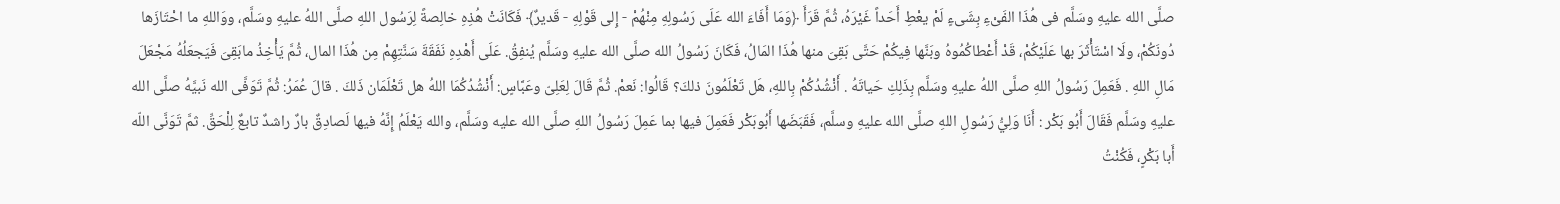صلَّى الله عليهِ وسَلَّم فى هُذَا الفَىْءِ بِشَىءٍ لَمْ يعْطِ أَحَداً غَيْرَهُ، ثُمَّ قَرَأَ ﴿وَمَا أَفَاءَ الله عَلَى رَسُولِهِ مِنْهُمْ - إِلى قَوْلِهِ - قَديرٌ﴾ فَكَانَتْ هُذِهِ خالِصةً لِرَسُول اللهِ صلَّى اللهُ عليهِ وسَلَّم، ووَاللهِ ما احْتَازَها دُونَكُمْ، ولَا اسْتَأْثَرَ بها عَلَيْكُمْ، قَدْ أَعْطاكُمُوهُ وبَنَّها فِيكُمْ حَتَّى بَقِىَ منها هُذَا المَالُ، فَكَانَ رَسُولُ الله صلَّى الله عليهِ وسَلَّم يُنفِقُ. عَلَى أَهْدِهِ نَفَقَةَ سَنَّتِهِمْ مِن هُذَا المال، ثُمَّ يَأْخِذُ مابَقِىَ فَيَجعَلُهُ مَجْعَلَ مَالِ اللهِ . فَعَمِلَ رَسُولُ اللهِ صلَّى اللهُ عليهِ وسَلَّم بِذَلِكِ حَياتَهُ . أَنْشُدُكُمْ بِاللهِ، هَل تَعْلَمُونَ ذلكَ؟ قَالُوا: نَعمْ. ثُمَّ قَالَ لِعَلِىّ وعَبَّاسٍ: أَنْشُدُكُمَا اللهُ هل تَعْلَمَان ذَلكَ . قالَ عُمَرُ: ثُمَّ تَوَفَّى الله نَبيَّهُ صلَّى الله عليهِ وسَلَّم فَقَالَ أَبُو بَكْر : أَنَا وَلِيُّ رَسُولِ اللهِ صلَّى الله عليهِ وسلَّم، فَقَبَضَها أَبُوبَكْر فَعَمِلَ فيها بما عَمِلَ رَسُولُ اللهِ صلَّى الله عليه وسَلَّم، والله يَعْلَمُ إِنَّهُ فيها لَصادِقٌ بارٌ راشدٌ تابعٌ لِلْحَقِّ. ثمَّ تَوَنَّى اللّه أَبا بَكْرٍ، فَكُنْتُ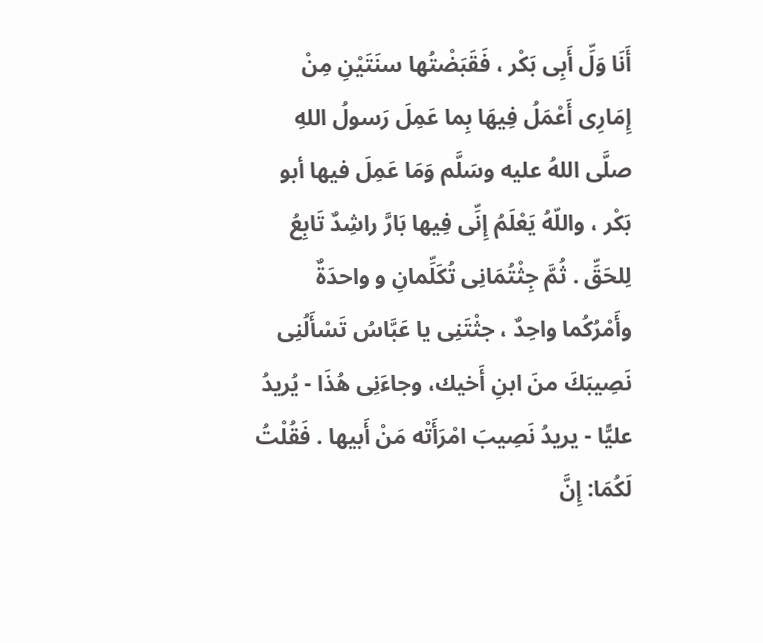أَنَا وَلِّ أَبِى بَكْر ، فَقَبَضْتُها سنَتَيْنِ مِنْ إِمَارِى أَعْمَلُ فِيهَا بِما عَمِلَ رَسولُ اللهِ صلَّى اللهُ عليه وسَلَّم وَمَا عَمِلَ فيها أبو بَكْر ، واللّهُ يَعْلَمُ إِنِّى فِيها بَارَّ راشِدٌ تَابِعُ لِلحَقِّ . ثُمَّ جِثْتُمَانِى تُكَلِّمانِ و واحدَةٌ وأَمْرُكُما واحِدٌ ، جثْتَنِى يا عَبَّاسُ تَسْأَلُنِى نَصِيبَكَ منَ ابنِ أَخيك، وجاءَنِى هُذَا - يُريدُ عليًّا - يريدُ نَصِيبَ امْرَأَتْه مَنْ أَبيها . فَقُلْتُ لَكُمَا: إِنَّ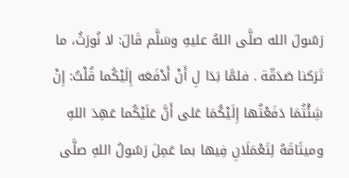رَسُولَ الله صلَّى اللهُ عليهِ وسَلَّم قَالَ: لا نُورَثُ، ما تَرَكنا صَدَقّة . فلمَّا بَدَا لِ أَنْ أَدْفَعَه إِلَيْكُما قُلْتُ: إِنْ شِئْتُمَا دَفَعْتُها إِلَيْكُمَا عَلى أَنَّ عَلَيْكُما عَهِدَ اللهِ وميثَاقَهُ لِتَعْمَلَانِ فِيها بما عَمِلَ رَسُولُ اللهِ صلَّى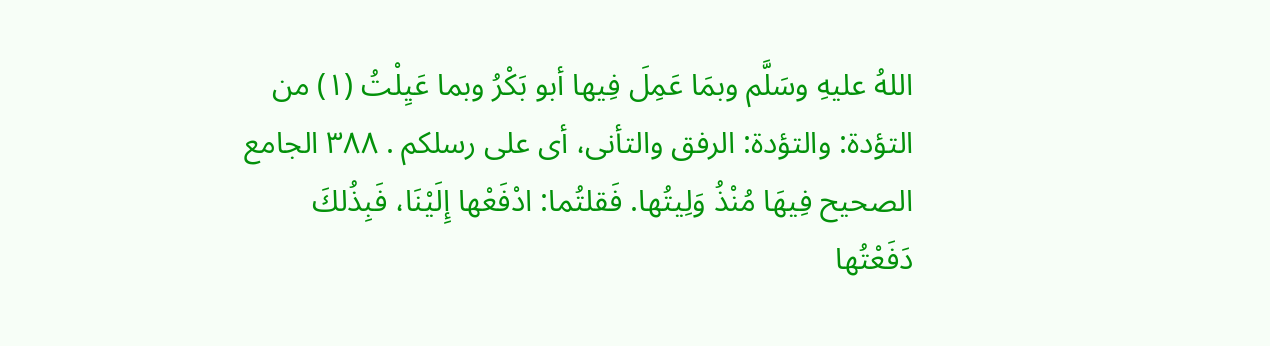اللهُ عليهِ وسَلَّم وبمَا عَمِلَ فِيها أبو بَكْرُ وبما عَيِلْتُ (١) من التؤدة: والتؤدة: الرفق والتأنى، أى على رسلكم . ٣٨٨ الجامع الصحيح فِيهَا مُنْذُ وَلِيتُها. فَقلتُما: ادْفَعْها إِلَيْنَا، فَبِذُلكَ دَفَعْتُها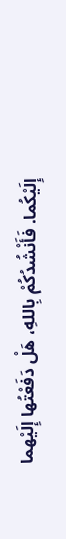إِلَيْكُما. فَأَنْشُدُكُمْ بِاللهِ، هَلْ دَفَعْتُها إِلَيْهما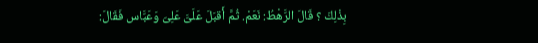بِذْلِكَ ؟ قَالَ الرَّهْطُ: نَعَمْ. ثُمَّ أَقبَلَ عَلَىَّ عَلِىّ وَعَبَّاس فَقَالَ: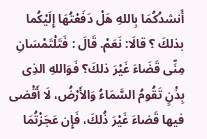أَنشدُكُمَا بِاللهِ هَلْ دَفَعْتُهَا إِلَيْكُما بذلكَ ؟ قالَا: نَعَمْ. قَالَ : فَتَلْتَمْسَانِ مِنِّى قَضَاءَ غَيْرَ ذلكَ؟ فَوَاللهِ الذِى بِذْنٍ تَقُومُ السَّمَاءُ وَالأَرْضُ، لَا أَقْضى فيها قَضاءَ غَيْرَ ذُلكَ، فَإِن عَجَزْتُمَا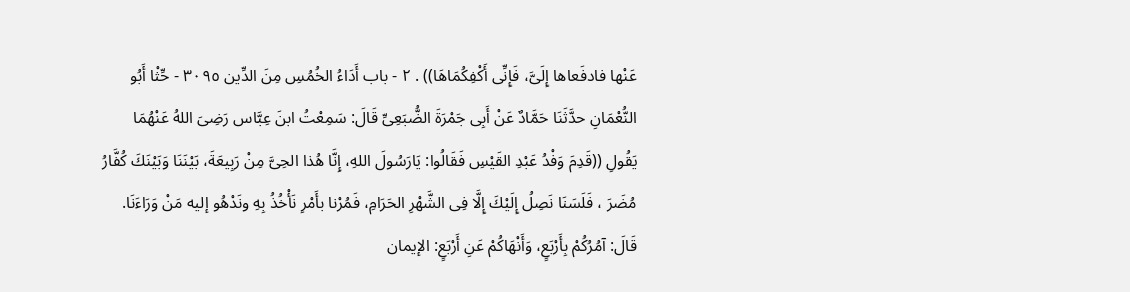عَنْها فادفَعاها إِلَىَّ، فَإِنِّى أَكْفِكُمَاهَا)) . ٢ - باب أَدَاءُ الخُمُسِ مِنَ الدِّين ٣٠٩٥ - حِّثْا أَبُو النُّعْمَانِ حدَّثَنَا حَمَّادٌ عَنْ أَبِى جَمْرَةَ الضُّبَعِىِّ قَالَ: سَمِعْتُ ابنَ عِبَّاس رَضِىَ اللهُ عَنْهُمَا يَقُولِ ((قَدِمَ وَفْدُ عَبْدِ القَيْسِ فَقَالُوا: يَارَسُولَ اللهِ، إِنَّا هُذا الحِىَّ مِنْ رَبِيعَةَ، بَيْنَنَا وَبَيْنَكَ كُفَّارُ مُضَرَ ، فَلَسَنَا نَصِلُ إِلَيْكَ إِلَّا فِى الشَّهْرِ الحَرَامِ، فَمُرْنا بأَمْرِ نَأْخُذُ بِهِ ونَدْهُو إليه مَنْ وَرَاءَنَا. قَالَ: آمُرُكُمْ بِأَرْبَعٍ، وَأَنْهَاكُمْ عَنِ أَرْبَعٍ: الإيمان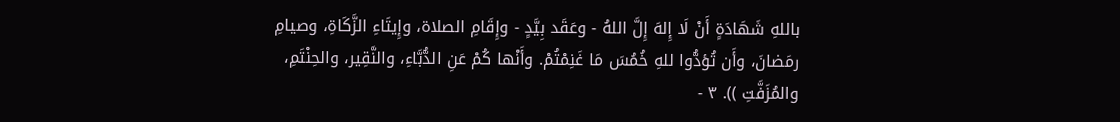باللهِ شَهَادَةٍ أَنْ لَا إِلهَ إِلَّ اللهُ - وعَقَد بِيَّدٍ - وإِقَامِ الصلاة، وإِيتَاءِ الزَّكَاةِ، وصيامِ رمَضانَ، وأَن تُؤدُّوا للهِ خُمُسَ مَا غَنِمْتُمْ. وأَنْها كُمْ عَنِ الدُّبَّاءِ، والنَّقِير، والحِنْتَمِ، والمُزَفَّتِ )). ٣ -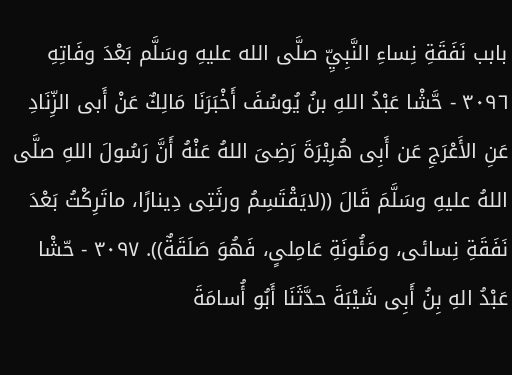بابب نَفَقَةِ نِساءِ النَّبِيِّ صلَّى الله عليهِ وسَلَّم بَعْدَ وفَاتِهِ ٣٠٩٦ - حَّشْا عَبْدُ اللهِ بنُ يُوسُفَ أَخْبَرَنَا مَالِكٌ عَنْ أَبى الزِّنَادِ عَنِ الأَعْرَجِ عَن أَبِى هُرِيْرَةَ رَضِىَ اللهُ عَنْهُ أَنَّ رَسُولَ اللهِ صلَّى اللهُ عليهِ وسَلَّمَ قَالَ ((لايَقْتَسِمُ ورثَتِى دِينارًا، ماتَرِكْتُ بَعْدَ نَفَقَةِ نِسائى، ومَئُونَةِ عَامِلىٍ، فَهُوَ صَلَقَةٌ)). ٣٠٩٧ - حّشْا عَبْدُ الهِ بِنُ أَبِى شَيْبَةَ حدَّثَنَا أَبُو أُسامَةَ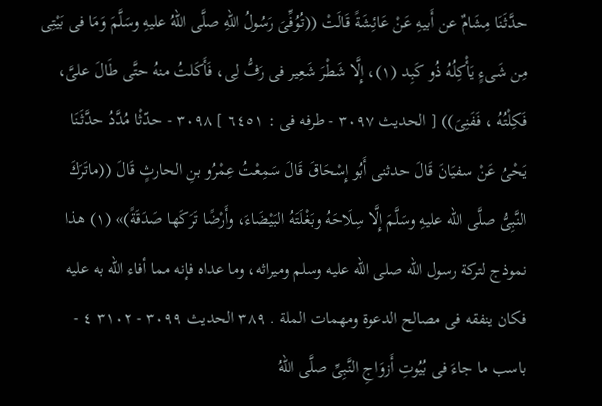حدَّثَنَا مِشَامٌ عن أَبيهِ عَنْ عَائِشَةً قَالَتْ ((تُوُفِّىَ رَسُولُ اللهِ صلَّى اللهُ عليهِ وسَلَّمَ وَمَا فى بَيْتِى مِن شَىءٍ يَأْكِلُهُ ذُو كَبِد (١)، إِلَّا شَطْرَ شَعِير فى رَفُّ لِى، فَأَكَلتُ منهُ حتَّى طَالَ علىَّ، فَكِلْتُهُ ، فَفَنِىَ)) [ الحديث ٣٠٩٧ - طرفه فى : ٦٤٥١ ] ٣٠٩٨ - حدّثْا مُدَّدُ حدَّثَنَا يَحْىُ عَنْ سفيَانَ قَالَ حدثنى أَبُو إِسْحَاقَ قَالَ سَمِعْتُ عِمْرُو بنِ الحارثٍ قَالَ ((ماتَرَكَ النَّبِىُّ صلَّى الله عليهِ وسَلَّمَ إِلَّا سِلَاحَهُ وبَغْلَتَهُ البَيْضَاءَ، وأَرْضًا تَرَكَها صَدَقَةً)» (١) هذا نموذج لتركة رسول الله صلى الله عليه وسلم وميراثه، وما عداه فإنه مما أفاء الله به عليه فكان ينفقه فى مصالح الدعوة ومهمات الملة . ٣٨٩ الحديث ٣٠٩٩ - ٣١٠٢ ٤ - باسب ما جاءَ فى بُيُوتِ أَزوَاجِ النَّبِىِّ صلَّى اللهُ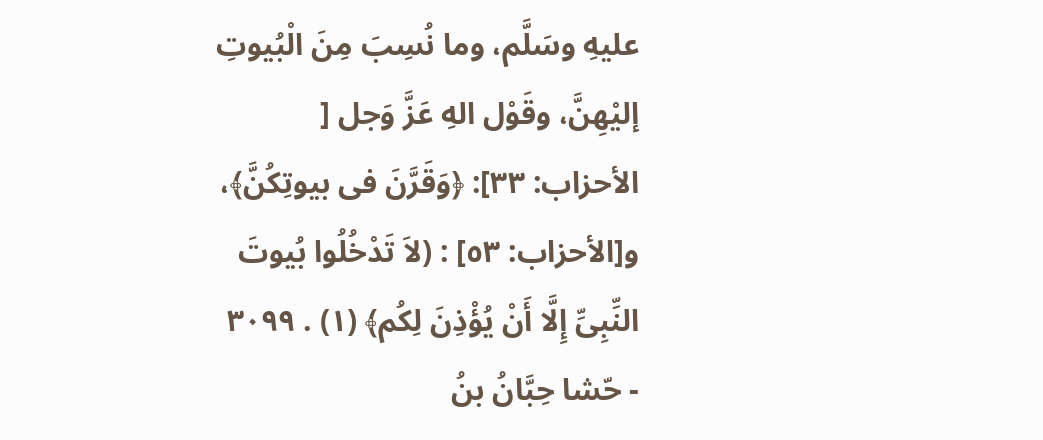عليهِ وسَلَّم، وما نُسِبَ مِنَ الْبُيوتِ إليْهِنَّ، وقَوْل الهِ عَزَّ وَجل [ الأحزاب: ٣٣]: ﴿وَقَرَّنَ فى بيوتِكُنَّ﴾، و[الأحزاب: ٥٣] : (لاَ تَدْخُلُوا بُيوتَ النِّبِىِّ إِلَّا أَنْ يُؤْذِنَ لِكُم﴾ (١) . ٣٠٩٩ - حّشا حِبَّانُ بنُ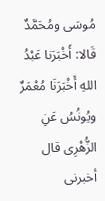مُوسَى ومُحَمَّدٌ قَالا: أَخْبَرَنا عَبْدُ اللهِ أَخْبَرَنَا مُعْمَرٌ ويُونُسُ عَنِ الزُّهْرِى قال أخبرنى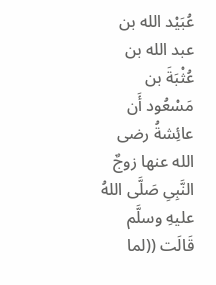عُبَيْد الله بن عبد الله بن عُثْبَةَ بن مَسْعُود أَن عائِشةُ رضى الله عنها زوجٌ النَّبِىِ صَلَّى اللهُ عليهِ وسلَّم قَالَت ((لما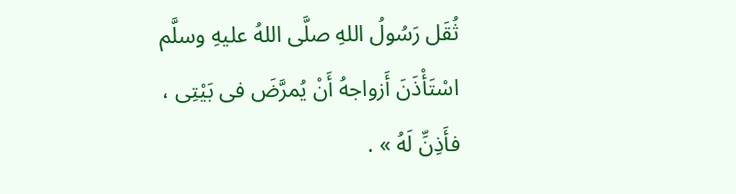ثُقَل رَسُولُ اللهِ صلَّى اللهُ عليهِ وسلَّم اسْتَأْذَنَ أَزواجهُ أَنْ يُمرَّضَ فى بَيْتِی ، فأَذِنِّ لَهُ » .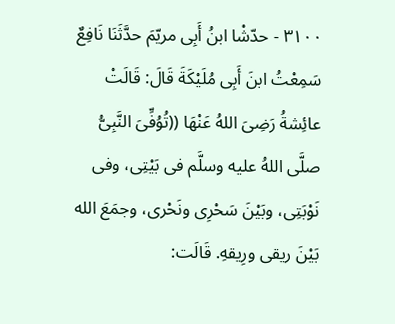٣١٠٠ - حدّشْا ابنُ أَبِى مريّمَ حدَّثَنَا نَافِعٌ سَمِعْتُ ابنَ أَبِى مُلَيْكَةَ قَالَ: قَالَتْ عائِشةُ رَضِىَ اللهُ عَنْهَا ((تُوُفِّىَ النَّبِىُّ صلَّى اللهُ عليه وسلَّم فى بَيْتِى، وفى نَوْبَتِى، وبَيْنَ سَحْرِى ونَحْرى، وجمَعَ الله بَيْنَ ريقى ورِيقهِ. قَالَت: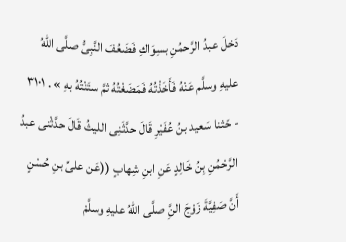دَخلَ عبدُ الرَّحمُنِ بسِوَاكِ فَضَعُفَ النَّبِىُّ صلَّى اللهُ عليهِ وسلَّم عَنْهُ فَأَخَذْتُهُ فَمَضَغْتُهُ ثمَّ ستَنْتُهُ بهِ » . ٣١٠١ - حّثنا سَعيد بنُ عُفَيْرِ قَالَ حدَّثَنِى الليثُ قَالَ حدَّثْنى عبدُ الرَّحْمُنِ بِنُ خَالِدٍ عَنِ ابنِ شِهابٍ ((عَن علىِّ بنِ حُسْنٍ أَنَّ صَفِيَّةَ زَوْجَ النَِّ صلَّى اللهُ عليهِ وسلَّمْ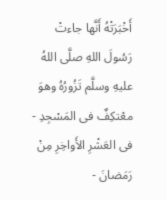أَخْبَرَتْهُ أَنَّها جاءتْ رَسُولَ اللهِ صلَّى اللهُ عليهِ وسلَّم تَزُورُهُ وهوَ معْتكِفٌ فى المَسْجِدِ - فى العَشْرِ الأَواخِرِ مِنْ رَمَضانَ -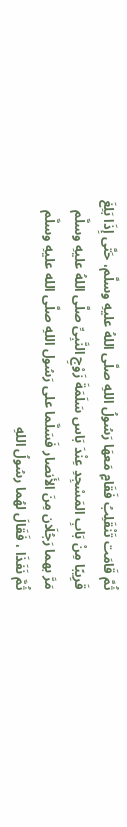ثُمَّ قَامَت تَنْقَلِبُ فَقَامٍ مَعهَا رَسُولُ اللهِ صلَّى اللهُ عليهِ وسلَّم، حَتَّى إِذَا بَلِغَ قَرِيبًا مِنْ بَابِ المَسْجِدِ عِنْدَ بَاس سَلَمَةَ زَوْجِ النَّبِىِّ صلَّى اللهُ عليهِ وسلَّم مَرَّ بهما رَجُلَان مِنَ الأَنصار فَسَلَّما على رَسُول اللهِ صلَّى الله عليهِ وسلَّم ثُمَّ نَفَذَا ، فَقَالَ لهُما رسُولُ اللهِ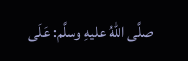صلَّى اللهُ عليهِ وسلَّم: عَلَى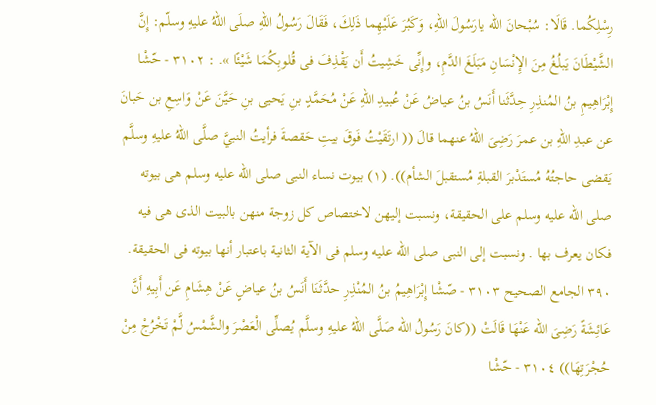رِسْلِكُما. قَالَا: سُبْحانَ الله يارَسُولَ اللهِ، وَكَبُرَ عَلَيْهِما ذَلِكَ، فَقَالَ رَسُولُ اللهِ صلَى اللهُ عليهِ وسلّم: إِنَّ الشَّيْطَانَ يَبلُغُ مِنَ الإِنْسَانِ مَبَلَغَ الدَّمِ، وإِنِّى خَشِيتُ أَن يَقْذِفَ فى قُلوبِكُمَا شَيْئًا ». : ٣١٠٢ - حّشْا إِبْرَاهِيمِ بنُ المُنذِرِ حِدَّثَنا أَنَسُ بنُ عياضُ عَنْ عُبيدِ اللهِ عَنْ مُحَمَّدٍ بنِ يَحيى بنِ حَيَّنَ عَنْ وَاسِعِ بن حَبانَ عن عبدِ اللهِ بن عمرَ رَضِىَ اللهُ عنهما قالَ (( ارتَقَيْتُ فَوقَ بيتِ حَقصةَ فرأيتُ النبيَّ صلَّى اللهُ عليهِ وسلَّم يَقضى حاجتُهُ مُستَدْبرَ القبلةِ مُستقبلَ الشأم)). (١) بيوت نساء النبى صلى الله عليه وسلم هى بيوته صلى الله عليه وسلم على الحقيقة، ونسبت إليهن لاختصاص كل زوجة منهن بالبيت الذى هى فيه فكان يعرف بها . ونسبت إلى النبى صلى الله عليه وسلم فى الآية الثانية باعتبار أنها بيوته فى الحقيقة. ٣٩٠ الجامع الصحيح ٣١٠٣ - صّشْا إِبْرَاهِيمُ بنُ المُنْذِرِ حدَّثَنَا أَنَسُ بنُ عياضٍ عَنْ هِشَامِ عَن أَبِيهِ أَنَّ عَائِشَةً رَضِىَ الله عَنْهَا قَالَتْ ((كانَ رَسُولُ الله صَلَّى اللهُ عليهِ وسلَّم يُصلِّى الْعَصْرَ والشَّمْسُ لَّمْ تَخْرُجْ مِنْ حُجْرَتِهَا)) ٣١٠٤ - حّشْا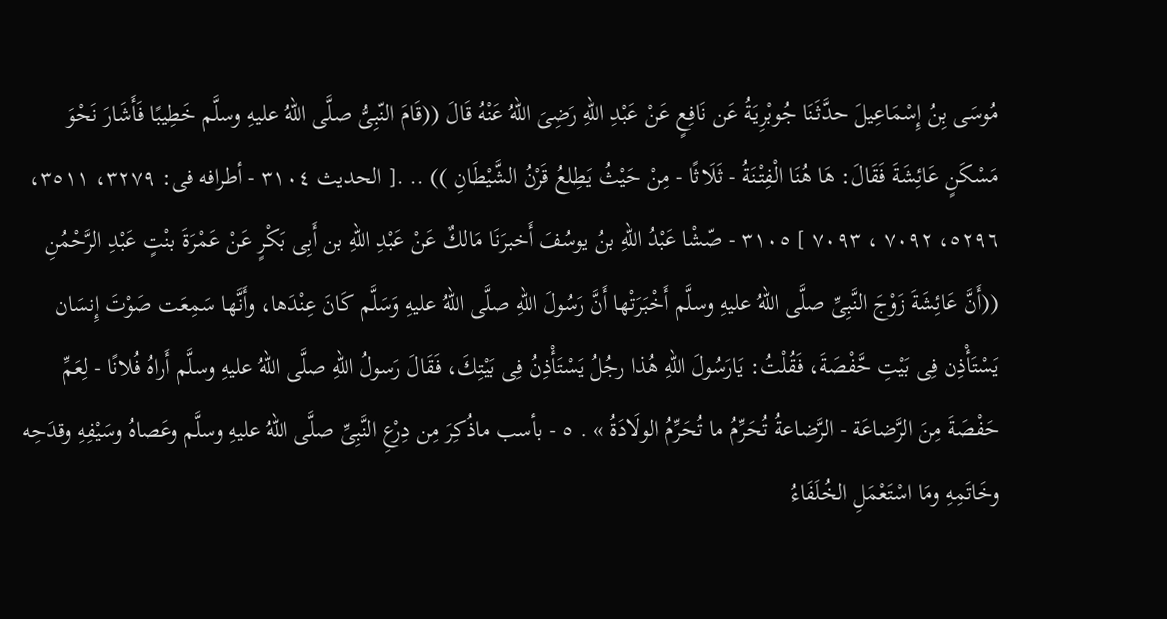مُوسَى بِنُ إِسْمَاعِيلَ حدَّثَنَا جُوبْرِيَةُ عَن نَافِعٍ عَنْ عَبْدِ اللهِ رَضِىَ اللهُ عَنْهُ قَالَ ((قَامَ النّبِىُّ صلَّى اللهُ عليهِ وسلَّم خَطِيبًا فَأَشَارَ نَحْوَ مَسْكَنٍ عَائِشَةَ فَقَالَ: هَا هُنَا الْفِتْنَةُ - ثَلَاثًا - مِنْ حَيْثُ يَطِلعُ قَرْنُ الشَّيْطَانِ )) .. .[ الحديث ٣١٠٤ - أطرافه فى: ٣٢٧٩، ٣٥١١، ٥٢٩٦، ٧٠٩٢ ، ٧٠٩٣ ] ٣١٠٥ - صّشْا عَبْدُ اللهِ بنُ يوسُفَ أَخبرَنَا مَالكٌ عَنْ عَبْدِ اللهِ بن أَبِى بَكْرٍ عَنْ عَمْرَةَ بنْتٍ عَبْدِ الرَّحْمُنِ ((أَنَّ عَائِشَةَ زَوْجَ النَّبِىِّ صلَّى اللهُ عليهِ وسلَّم أَخْبَرَتْها أَنَّ رَسُولَ اللهِ صلَّى اللهُ عليهِ وَسَلَّم كَانَ عِنْدَها، وأَنَّها سَمِعَت صَوْتَ إِنسَان يَسْتَأْذِن فِى بَيْتِ حَّفْصَةَ، فَقُلْتُ: يَارَسُولَ اللهِ هُذا رجُلُ يَسْتَأْذِنُ فِى بَيْتِكَ، فَقَالَ رَسولُ اللهِ صلَّى اللهُ عليهِ وسلَّم أَراهُ فُلانًا - لِعَمِّ حَفْصَةَ مِنَ الرَّضاعَة - الرَّضاعةُ تُحَرِّمُ ما تُحَرِّمُ الولَادَةُ » . ٥ - بأسب ماذُكِرَ مِن دِرْعِ النَّبِىِّ صلَّى اللهُ عليهِ وسلَّم وعَصاهُ وسَيْفِهِ وقدَحِه وخَاتَمِهِ ومَا اسْتَعْمَلِ الخُلَفَاءُ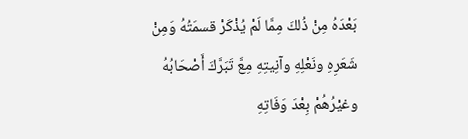بَعْدَهُ مِنْ ذُلكَ مِمَّا لَمْ يُذْكَرْ قسمَتُهُ وَمِنْ شَعَرِهِ ونَعْلِهِ وآنِيتِهِ مِعَّ تَبَرَّكَ أَصْحَابُهُ وغيْرُهُمْ بِعْدَ وَفَاتِهِ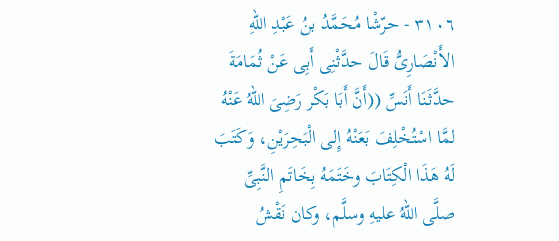٣١٠٦ - حرّشْا مُحَمَّدُ بنُ عَبْدِ اللهِ الأَنْصَارِىُّ قَالَ حدَّثْنِى أَبِى عَنْ ثُمَامَةَ حدَّثَنَا أَنَسِّ ((أَنَّ أَبَا بَكْر رَضِىَ اللهُ عَنْهُ لمَّا اسْتُخْلِفَ بَعَنْهُ إِلى الْبَحِرَيْنِ، وَكَتَبَ لَهُ هَذَا الْكِتَابَ وخَتَمَهُ بِخَاتَمِ النَّبِىِّ صلَّى اللهُ عليهِ وسلَّم، وكان نَقْشُ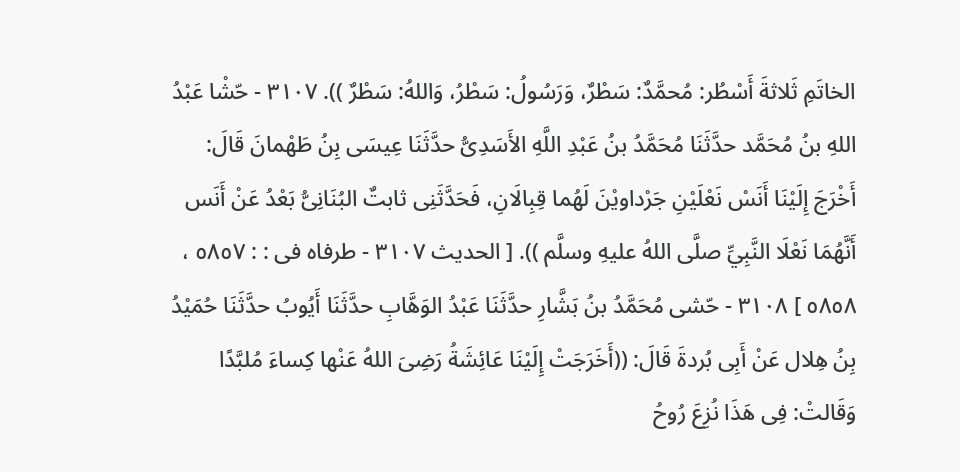الخاتَمِ ثَلاثةَ أَسْطُر: مُحمَّدٌ: سَطْرٌ، وَرَسُولُ: سَطْرُ، وَاللهُ: سَطْرٌ )). ٣١٠٧ - حّشْا عَبْدُ اللهِ بنُ مُحَمَّد حدَّثَنَا مُحَمَّدُ بنُ عَبْدِ اللَّهِ الأَسَدِىُّ حدَّثَنَا عِيسَى بِنُ طَهْمانَ قَالَ: أَخْرَجَ إِلَيْنَا أَنَسْ نَعْلَيْنِ جَرْداويْنَ لَهُما قِبِالَانِ، فَحَدَّثَنِى ثابتٌ البُنَانِىُّ بَعْدُ عَنْ أَنَس أَنَّهُمَا نَعْلَا النَّبِيِّ صلَّى اللهُ عليهِ وسلَّم )). [ الحديث ٣١٠٧ - طرفاه فى : : ٥٨٥٧ ، ٥٨٥٨ ] ٣١٠٨ - حّشى مُحَمَّدُ بنُ بَشَّارِ حدَّثَنَا عَبْدُ الوَهَّابِ حدَّثَنَا أَيُوبُ حدَّثَنَا حُمَيْدُ بِنُ هِلال عَنْ أَبِى بُردةَ قَالَ: ((أَخَرَجَتْ إِلَيْنَا عَائِشَةُ رَضِىَ اللهُ عَنْها كِساءَ مُلبَّدًا وَقَالتْ: فِى هَذَا نُزِعَ رُوحُ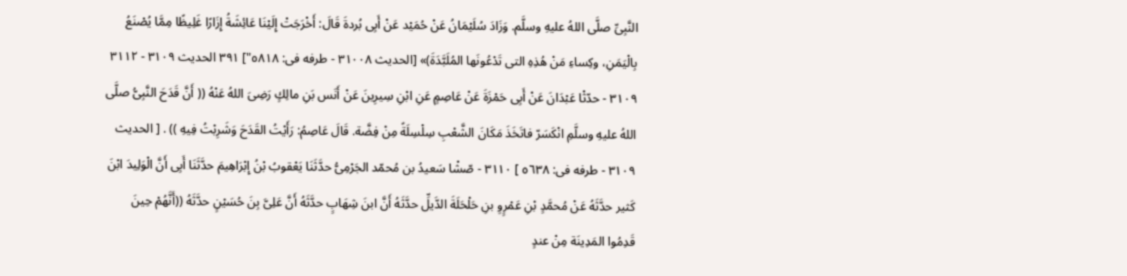النَّبِىِّ صلَّى اللهُ عليهِ وسلَّم. وَزَادَ سُلَيْمَانُ عَنْ حُمَيْد عَنْ أَبِى بُردةَ قَالَ: أَخْرَجَتْ إِلَيْنَا عَائِشَةُ إِزَارًا غَلِيظًا مِمَّا يُصْنَعُ بِالْيَمَنِ، وكِساءِ مَنْ هُذِهِ التى تَدْعُونَها المُلَبَّدَةَ)» [الحديث ٣١٠٠٨ - طرفه فى: ٥٨١٨"] ٣٩١ الحديث ٣١٠٩ - ٣١١٢ ٣١٠٩ - حدّثْا عَبْدَانَ عَنْ أَبِى حَمْزَةَ عَنْ عَاصِمٍ عَنِ ابْنِ سِيرِينَ عَنْ أَنَس بَنِ مالِكٍ رَضِىَ اللهُ عَنْهُ (( أَنَّ قَدَحَ النَّبِىُّ صلَّى اللهُ عليهِ وسلَّمِ انْكَسَرّ فاتَخَذَ مَكَانَ الشَّعْبِ سِلْسِلَةً مِنْ فِضَّة. قَالَ عَاصِمُ: رَأَيْتُ القَدَحَ وَشَرِبْتُ فِيهِ )) . [ الحديث ٣١٠٩ - طرفه فى: ٥٦٣٨ ] ٣١١٠ - صّشْا سَعيدُ بن مُحمّد الجَرْمِىُّ حدَّثَنَا يَعْقوبُ بْنُ إِبْرَاهِيمَ حدَّثَنَا أَبِى أَنَّ الْوَلِيدَ ابْنَ كَثير حدَّثَهُ عَنْ مُحمَّدٍ بْنِ عَمْرٍوِ بنِ حَلْحَلَةَ الدَّيلِّ حدَّثَهُ أَنَّ ابنَ شِهَابٍ حدَّثَهُ أَنَّ عَلِىَّ بِنَ حُسَيْنٍ حدَّثَهُ ((أَنَّهُمْ حِينَ قَدِمُوا المَدِينَة مِنْ عندٍ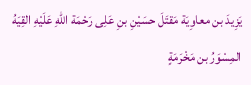يَزِيدَ بن معاوِيَة مَقتَلَ حسَيْنِ بنِ عَلِى رَحْمَة اللهِ عَلَيْهِ القِيَهُ المِسْوَرُ بن مَخْرَمَةٍ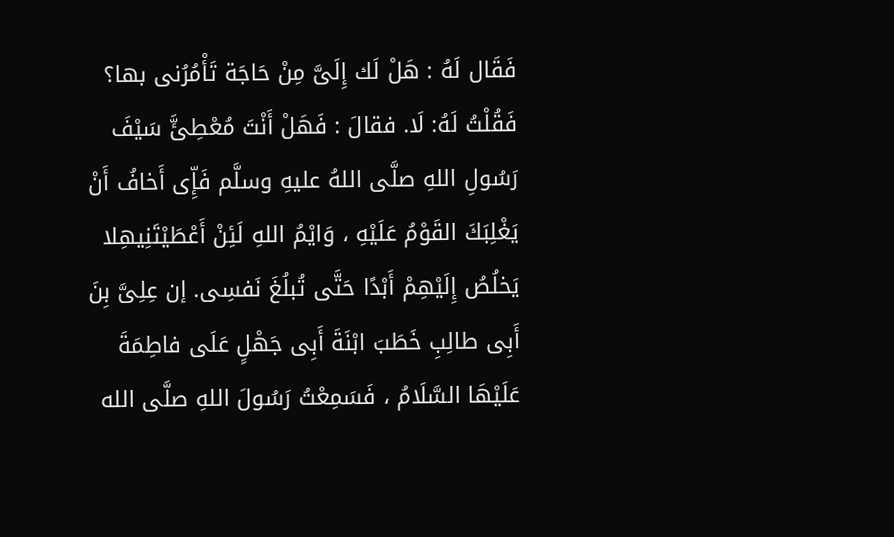فَقَال لَهُ : هَلْ لَك إِلَىَّ مِنْ حَاجَة تَأْمُرُنى بها؟ فَقُلْتُ لَهُ: لَا. فقالَ : فَهَلْ أَنْتَ مُعْطِئَّ سَيْفَ رَسُولِ اللهِ صلَّى اللهُ عليهِ وسلَّم فَإِّى أَخافُ أَنْ يَغْلِبَكَ القَوْمُ عَلَيْهِ ، وَايْمُ اللهِ لَئِنْ أَعْطَيْتَنِيهِلا يَخلُصُ إِلَيْهِمْ أَبْدًا حَتَّى تُبلُغَ نَفسِى. إن عِلِىَّ بِنَ أَبِى طالِبِ خَطَبَ ابْنَةَ أَبِى جَهْلٍ عَلَى فاطِمَةَ عَلَيْهَا السَّلَامُ ، فَسَمِعْتُ رَسُولَ اللهِ صلَّى الله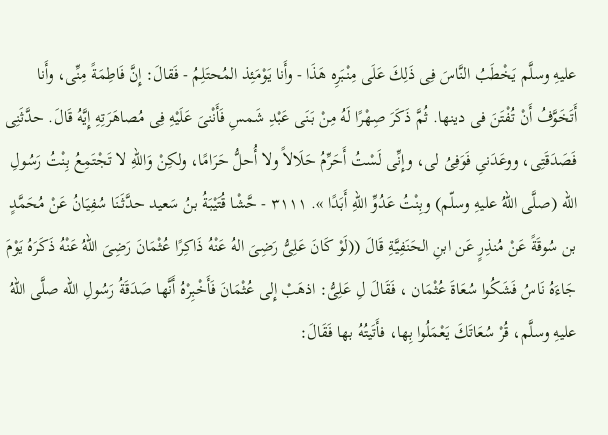عليهِ وسلَّم يَخْطَبُ النَّاسَ فِى ذَلِكَ عَلَى مِنْبَرِه هَذَا - وأَنا يَوْمَئِذ المُحتَلِمُ - فَقالَ: إِنَّ فَاطِمَةً مِنِّى، وأَنا أَتَخَوَّفُ أَنْ تُفْتَنَ فى دينها. ثُمَّ ذَكَرَ صِهْرًا لَهُ مِنْ بَنَى عَبْدِ شَمسِ فَأَنْنىَ عَلَيْهِ فِى مُصاهَرَتِهِ إِيَّهُ قَالَ. حدَّثَنِى فَصَدَقَتِى، ووعَدَنىِ فَوَفِىُ لى، وإِنِّى لَسْتُ أَحَرِّمُ حَلَالاً ولا أُحلُّ حَرَامًا، ولكِنْ وَاللهِ لا تَجْتَمِعُ بِنْتُ رَسُولِ الله (صلَّى اللهُ عليهِ وسلّم) وبِنْتُ عَدُوِّ اللهِ أَبَدًا ». ٣١١١ - حَّشْا قُتَيْبَةُ بنُ سَعيد حدَّثَنَا سُفِيَانُ عَنْ مُحَمَّدٍ بن سُوقَةً عَنْ مُنذِرٍ عَن ابنِ الحَنَفِيَّةِ قَالَ ((لَوْ كَانَ عَلِىُّ رَضِىَ الهُ عَنْهُ ذَاكِرًا عُثْمَانَ رَضِىَ اللهُ عَنْهُ ذَكَرَهُ يَوْمَ جَاءَهُ نَاسُ فَشَكُوا سُعَاةَ عُثْمَان ، فَقَالَ لِ عَلِىُّ: اذهَبْ إِلى عُثْمَانَ فَأَخْبِرْهُ أَنَّها صَدَقَةُ رَسُولِ الله صلَّى اللهُ عليهِ وسلَّم، قُرْ سُعَاتَكَ يَعْمَلُوا بِها، فأَتَيتُهُ بها فَقَالَ: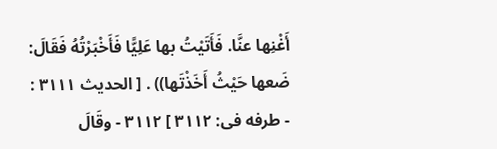أَغْنِها عنَّا. فَأَتَيْتُ بها عَلِيًّا فَأَخْبَرْتُهُ فَقَالَ: ضَعها حَيْثُ أَخَذْتَها)) . [ الحديث ٣١١١ : - طرفه فى: ٣١١٢ ] ٣١١٢ - وقَالَ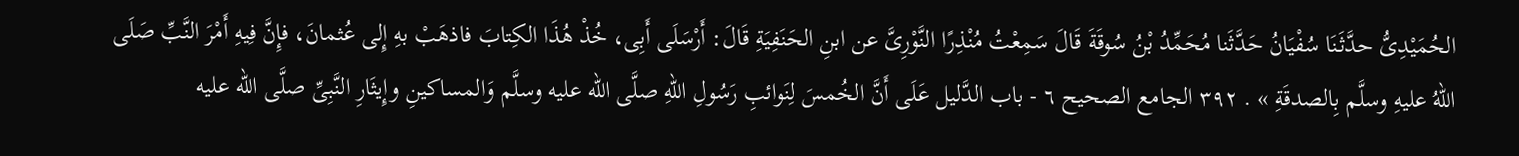الحُمَيْدِىُّ حدَّثَنَا سُفْيَانُ حَدَّثَنا مُحَمِّدُ بْنُ سُوقَةَ قَالَ سَمِعْتُ مُنْذِرًا النَّوْرِىَّ عن ابنِ الحَنَفِيَةِ قَالَ: أَرْسَلَى أَبِى، خُذْ هُذَا الكِتابَ فاذهَبْ بهِ إِلى عُثمانَ، فإِنَّ فِيهِ أَمْرَ النَّبِّ صَلَى اللهُ عليهِ وسلَّم بِالصدقَةِ » . ٣٩٢ الجامع الصحيح ٦ - باب الدَّليل عَلَى أَنَّ الخُمسَ لِنَوائبِ رَسُولِ اللهِ صلَّى الله عليه وسلَّم وَالمساكينِ وإِيثَارِ النَّبِىِّ صلَّى الله عليه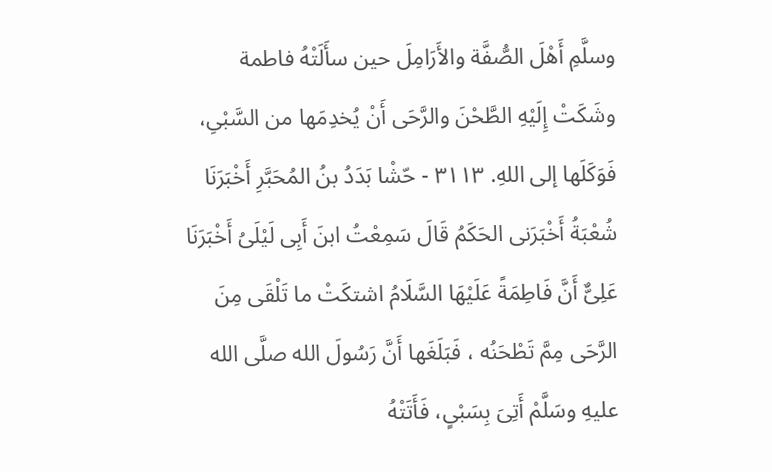وسلَّمِ أَهْلَ الصُّفَّة والأَرَامِلَ حين سأَلَتْهُ فاطمة وشَكَتْ إِلَيْهِ الطَّحْنَ والرَّحَى أَنْ يُخدِمَها من السَّبْىِ، فَوَكَلَها إلى اللهِ. ٣١١٣ - حّشْا بَدَدُ بنُ المُحَبَّرِ أَخْبَرَنَا شُعْبَةُ أَخْبَرَنى الحَكَمُ قَالَ سَمِعْتُ ابنَ أَبِى لَيْلَىُ أَخْبَرَنَا عَلِىٌّ أَنَّ فَاطِمَةً عَلَيْهَا السَّلَامُ اشتكَتْ ما تَلْقَى مِنَ الرَّحَى مِمَّ تَطْحَنُه ، فَبَلَغَها أَنَّ رَسُولَ الله صلَّى الله عليهِ وسَلَّمْ أَتِىَ بِسَبْىٍ، فَأَتَتْهُ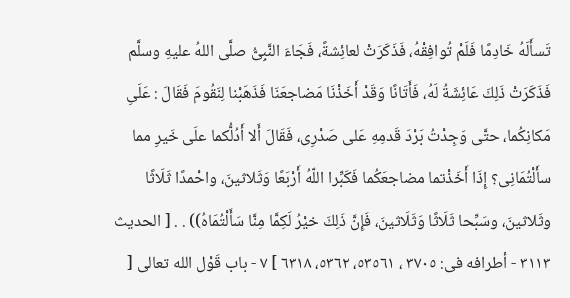تَسأَلَهُ خَادِمًا فَلَمْ تُوافِقْهُ، فَذَكَرَتْ لعائِشةً، فَجَاءَ النَّبِىُّ صلَّى اللهُ عليهِ وسلَّم فَذَكَرَتْ ذَلِكَ عَائِشَةُ لَهُ، فَأَتَانًا وَقَدْ أَخَذْنَا مَضاجعَنَا فَذَهَبْنا لِنَقُومَ فَقَالَ : عَلَىِ مَكانِكُما، حتَّى وَجِدْتُ بَرْدَ قَدمِهِ عَلى صَدْرِى، فَقَالَ أَلا أَدُلُّكما علَى خَيرِ مما سأَلْتُمَانِى؟ إِذَا أَخَذْتما مضاجعَكُما فَكَبِّرا اللّهُ أَرْبَعًا وَثَلاثينَ، واحْمدًا ثَلَاثًا وثَلاثينَ، وسَبِّحا ثَلَاثًا وَثَلَاثينَ، فَإِنَّ ذَلِكَ خيْرُ لَكِمَّا مِنَّا سَأَلْتُمَاهُ)) . . [ الحديث ٣١١٣ - أطرافه فى: ٣٧٠٥ ، ٥٣٥٦١، ٥٣٦٢، ٦٣١٨ ] ٧ - باب قَوْل الله تعالى [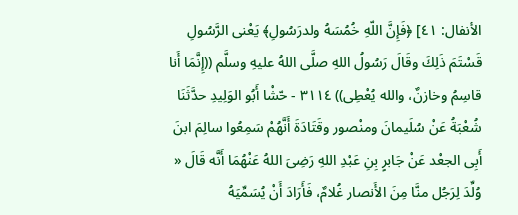الأنفال: ٤١] ﴿فَإِنَّ اللّهِ خُمُسَهُ ولدرَسُولِ﴾ يَعْنى الرَّسُولِ قَسْتَمَ ذَلِكَ وقَالَ رَسُولُ اللهِ صلَّى اللهُ عليهِ وسلَّم ((إِنَّمَا أَنا قاسِمُ وخازنٌ، والله يُعْطِى)) ٣١١٤ - حّشْا أَبُو الوَلِيدِ حدَّثَنَا شُعْبَةُ عَنْ سُلَيمانَ ومنْصور وقَتَادَةَ أَنَّهُمْ سَمِعُوا سالِمَ ابنَ أَبِى الجعْد عَنْ جَابرٍ بِنِ عَبْدِ اللهِ رَضِىَ اللهُ عَنْهُمَا أَنَّه قَالَ « وُلِّدَ لِرَجُل منَّا مِنَ الأَنصار غُلامٌ، فَأَرَادَ أَنْ يُسَمِّيَهُ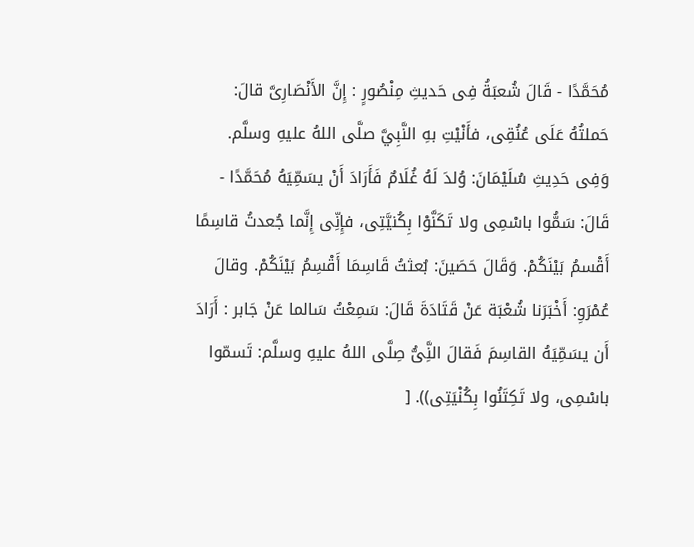مُحَمَّدًا - قَالَ شُعبَةُ فِى حَديثِ مِنْصُورٍ : إِنَّ الأَنْصَارِىَّ قالَ: حَملتُهُ عَلَى عُنُقِى، فأَنْيْتِ بهِ النَّبِيَّ صلَّى اللهُ عليهِ وسلَّم. وَفِى حَدِيثِ سُلَيْمَانَ: وُلدَ لَهُ غُلَامٌ فَأَرَادَ أَنْ يسَمِّيَهُ مُحَمَّدًا - قَالَ: سَمُّوا باسْمِى ولا تَكَنَّوْا بِكُنيَّتِى، فإِنِّى إِنَّما جُعدتُ قاسِمًا أَقْسمُ بَيْنَكُمْ. وَقَالَ حَصَينَ: بُعثتُ قَاسِمَا أَقْسِمُ بَيْنَكُمْ. وقالَ عُمْرَوِ: أَخْبَرَنا شُعْبَة عَنْ قَتَادَةَ قَالَ: سَمِعْتُ سَالما عَنْ جَابر : أَرَادَ أَن يسَمِّيَهُ القاسِمَ فَقالَ النَِّىُّ صِلَّى اللهُ عليهِ وسلَّم: تَسمّوا باسْمِى، ولا تَكِتَنُوا بِكُنْيَتِى)). [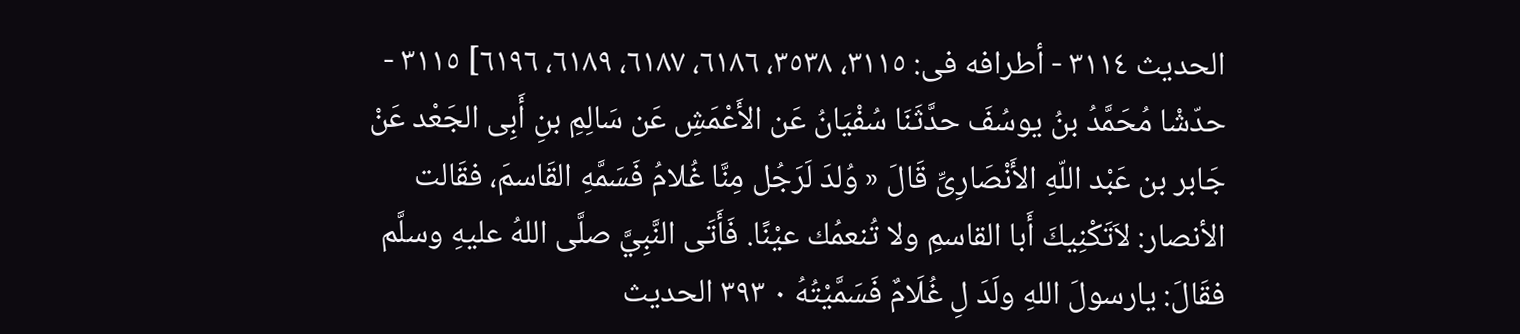الحديث ٣١١٤ - أطرافه فى: ٣١١٥، ٣٥٣٨، ٦١٨٦، ٦١٨٧، ٦١٨٩، ٦١٩٦] ٣١١٥ - حدّشْا مُحَمَّدُ بنُ يوسُفَ حدَّثَنَا سُفْيَانُ عَن الأَعْمَشِ عَن سَالِمِ بنِ أَبِى الجَعْد عَنْ جَابر بن عَبْد اللّهِ الأَنْصَارِىِّ قَالَ « وُلدَ لَرَجُل مِنَّا غُلامُ فَسَمَّهِ القَاسمَ، فقَالت الأنصار: لاَتَكْنِيكَ أَبا القاسمِ ولا تُنعمُك عيْنًا. فَأَتَى النَّبِيَّ صلَّى اللهُ عليهِ وسلَّم فقَالَ: يارسولَ اللهِ ولَدَ لِ غُلَامٌ فَسَمَّيْتُهُ ٠ ٣٩٣ الحديث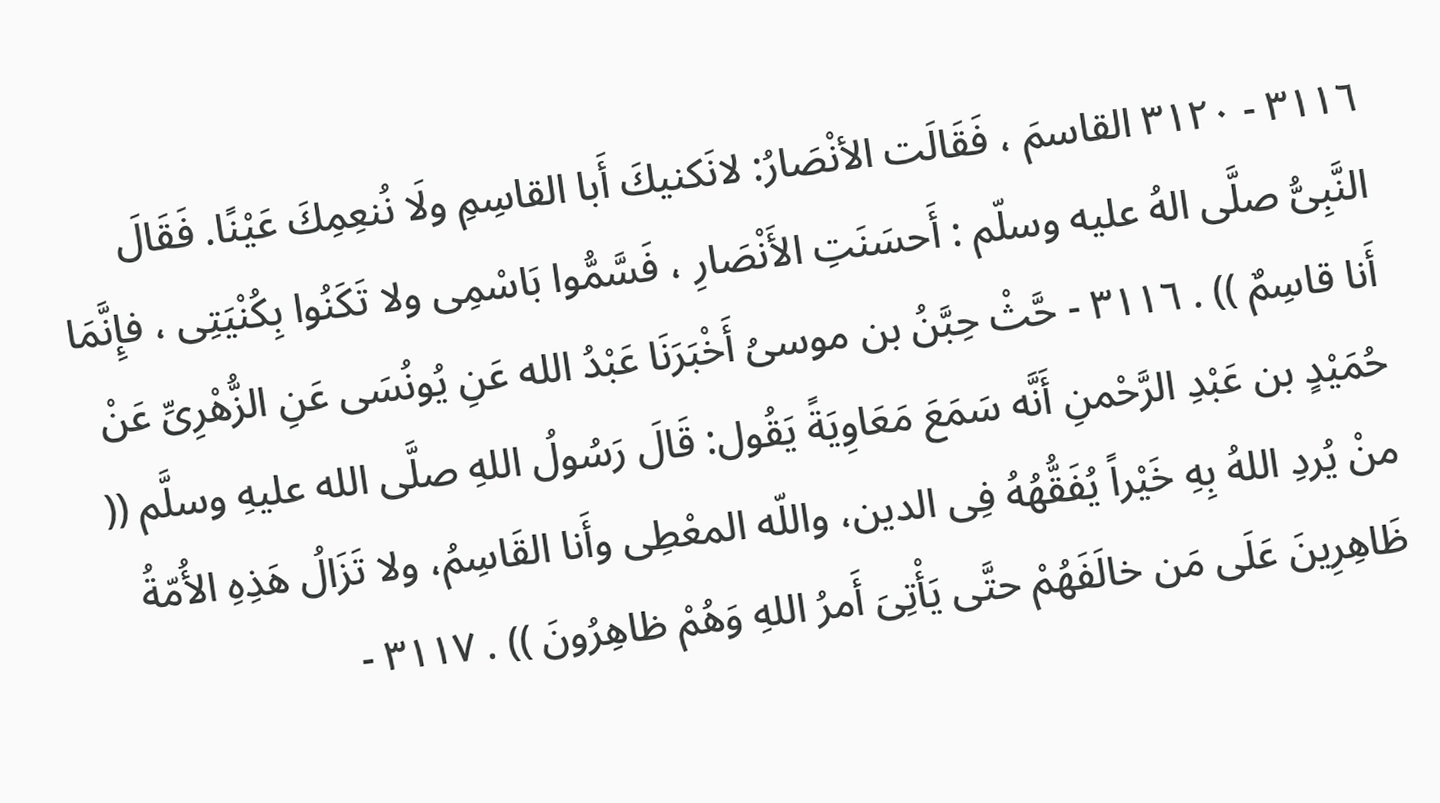٣١١٦ - ٣١٢٠ القاسمَ ، فَقَالَت الأنْصَارُ: لانَكنيكَ أَبا القاسِمِ ولَا نُنعِمِكَ عَيْنًا. فَقَالَ النَّبِىُّ صلَّى الهُ عليه وسلّم : أَحسَنَتِ الأَنْصَارِ ، فَسَّمُّوا بَاسْمِى ولا تَكَنُوا بِكُنْيَتِى ، فإِنَّمَا أَنا قاسِمٌ )) . ٣١١٦ - حَّثْ حِبَّنُ بن موسىُ أَخْبَرَنَا عَبْدُ الله عَنِ يُونُسَى عَنِ الزُّهْرِىِّ عَنْ حُمَيْدٍ بن عَبْدِ الرَّحْمنِ أَنَّه سَمَعَ مَعَاوِيَةً يَقُول: قَالَ رَسُولُ اللهِ صلَّى الله عليهِ وسلَّم (( منْ يُردِ اللهُ بِهِ خَيْراً يُفَقُّهُهُ فِى الدين، واللّه المعْطِى وأَنا القَاسِمُ، ولا تَزَالُ هَذِهِ الأُمّةُ ظَاهِرِينَ عَلَى مَن خالَفَهُمْ حتَّى يَأْتِىَ أَمرُ اللهِ وَهُمْ ظاهِرُونَ )) . ٣١١٧ -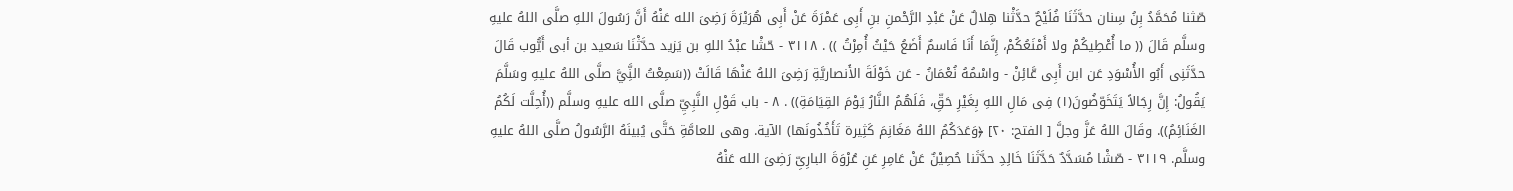صّثنا مُحَمَّدُ بِنُ سِنان حدَّثَنَا فُلَيْحٌ حدَّثْنا هِلالٌ عَنْ عَبْدِ الرَّحْمنِ بنِ أَبِى عَمْرَةَ عَنْ أَبِى هُرَيْرَةَ رَضِىَ الله عَنْهُ أَنَّ رَسُولَ اللهِ صلَّى اللهُ عليهِ وسلَّم قَالَ (( ما أُعْطِيكُمْ ولا أَمْنَعُكُمْ، إِنَّمَا أَنَا فَاسمٌ أَضَعُ حَيْثُ أُمِرْتُ )) . ٣١١٨ - حّشْا عبْدُ اللهِ بن يَزيد حدَّثْنَا سَعيد بن أبى أَيُّوب قَالَ حدَّثَنِى أَبُو الأُسْوَدِ عَن ابن أَبِى عَّائِنْ - واسْمُهُ نُعْمَانُ - عَن خَوْلَةَ الأَنصاريَّةِ رَضِىَ اللهُ عَنْهَا قَالَتْ ((سَمِعْتُ النَِّيَّ صلَّى اللهُ عليهِ وسَلَّمَ يَقُولُ: إِنَّ رِجَالاً يَتَخَوّضُونَ(١) فِى مَالِ اللهِ بِغَيْرِ حَقِّ، فَلَهُمُ النَّارُ يَوْمَ القِيَامَةِ)) . ٨ - باب قَوْلِ النَّبِيِّ صلَّى الله عليهِ وسلَّم ((أُحِلَّت لَكُمُ الغَنَائِمُ)). وقَالَ اللهُ عَزَّ وجلَّ [ الفتح: ٢٠] ﴿وَعَدَكُمُ اللهُ مَغَانِمَ كَثِيرة تَأَخُذُونَها) الآية. وهى للعامَّةِ حَتَّى يُبينَهُ الرَّسُولُ صلَّى اللهُ عليهِ وسلَّم. ٣١١٩ - صّشْا مُسَدَّدٌ حَدَّثَنَا خَالِدِ حدَّثَنا حُصِيْنٌ عَنْ عَامِرِ عَنِ عُرْوَةَ البارِىِّ رَضِىَ الله عَنْهُ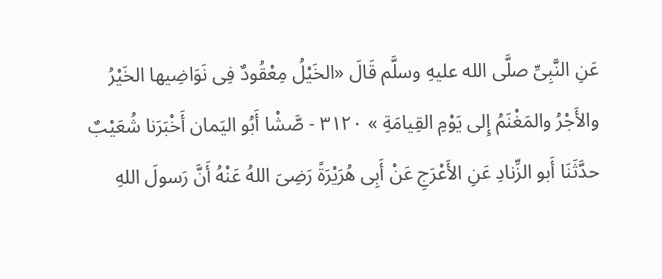عَنِ النَّبِىِّ صلَّى الله عليهِ وسلَّم قَالَ «الخَيْلُ مِعْقُودٌ فِى نَوَاضِيها الخَيْرُ والأَجْرُ والمَغْنَمُ إِلى يَوْمِ القِيامَةِ » ٣١٢٠ - صَّشْا أَبُو اليَمان أَخْبَرَنا شُعَيْبٌ حدَّثَنَا أَبو الزِّنادِ عَنِ الأَعْرَجِ عَنْ أَبِى هُرَيْرَةً رَضِىَ اللهُ عَنْهُ أَنَّ رَسولَ اللهِ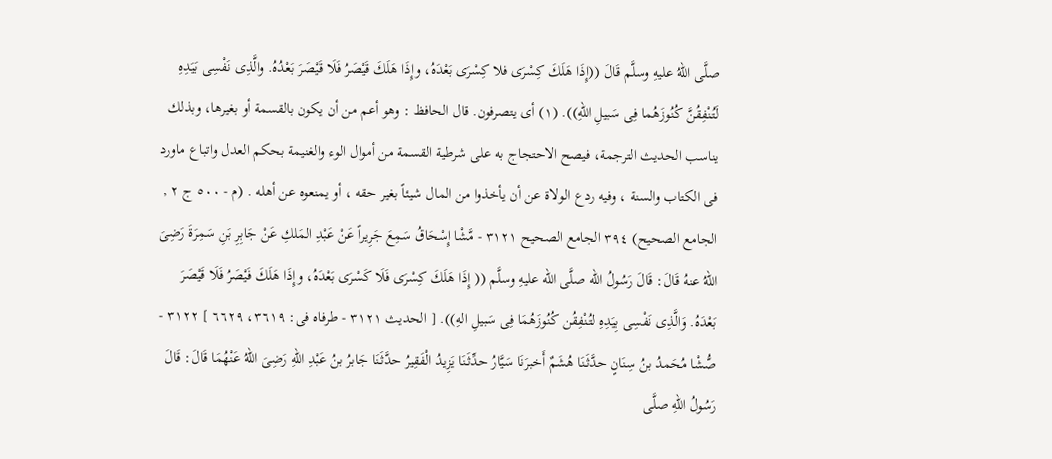صلَّى اللهُ عليهِ وسلَّم قَالَ ((إِذَا هَلَكَ كِسْرَى فلا كِسْرَى بَعْدَهُ، وإِذَا هَلَكَ قَيْصَرُ فَلَا قَيْصَرَ بَعْدُهُ. والَّذِى نَفْسِى بَيَدِهِ لَتُنْفِقُنَّ كُنُوزَهُما فِى سَبيلِ اللهِ)). (١) أى يتصرفون. قال الحافظ : وهو أعم من أن يكون بالقسمة أو بغيرها، وبذلك يناسب الحديث الترجمة، فيصح الاحتجاج به على شرطية القسمة من أموال الوء والغنيمة بحكم العدل واتباع ماورد فى الكتاب والسنة ، وفيه ردع الولاة عن أن يأخذوا من المال شيئاً بغير حقه ، أو يمنعوه عن أهله . (م - ٥٠٠ ج ٢ , الجامع الصحيح) ٣٩٤ الجامع الصحيح ٣١٢١ - مَّشْا إِسْحَاقُ سَمِعَ جَرِيراً عَنْ عَبْدِ المَلكِ عَنْ جَابِرِ بَنِ سَمِرَةَ رَضِىَ اللهُ عنهُ قَالَ: قَالَ رَسُولُ الله صلَّى الله عليهِ وسلَّم (( إِذَا هَلَكَ كِسْرَى فَلَا كَسْرَى بَعْدَهُ، وإِذَا هَلَكَ فَيْصَرُ فَلَا قَيْصَرَ بَعْدَهُ. وَالَّذِى نَفْسِى بِيَدِهِ لتُنْفِقُن كُنُوزَهُمَا فِى سَبيلِ الهِ)). [ الحديث ٣١٢١ - طرفاه فى: ٣٦١٩، ٦٦٢٩ ] ٣١٢٢ - صُّشْا مُحَمدُ بنُ سِنَانٍ حدَّثَنَا هُشَمٌ أَخبرَنَا سَيَّارُ حدِّثَنَا يَزِيدُ الْفَقِيرُ حدَّثَنَا جَابرُ بنُ عَبْدِ اللهِ رَضِىَ اللهُ عَنْهُمَا قَالَ: قَالَ رَسُولُ اللهِ صلَّى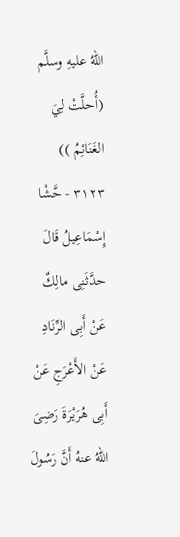اللهُ عليهِ وسلَّم (أُحلَّتْ لِيَ الغَنَائِمُ )) ٣١٢٣ - حَّشْا إِسْمَاعِيلُ قَالَ حدَّثَنِى مالِكٌ عَنْ أَبِى الرِّنَادِ عَنْ الأَعْرَجِ عَنْ أَبِى هُرَيْرَةَ رَضِىَ اللهُ عنهُ أَنَّ رَسُولَ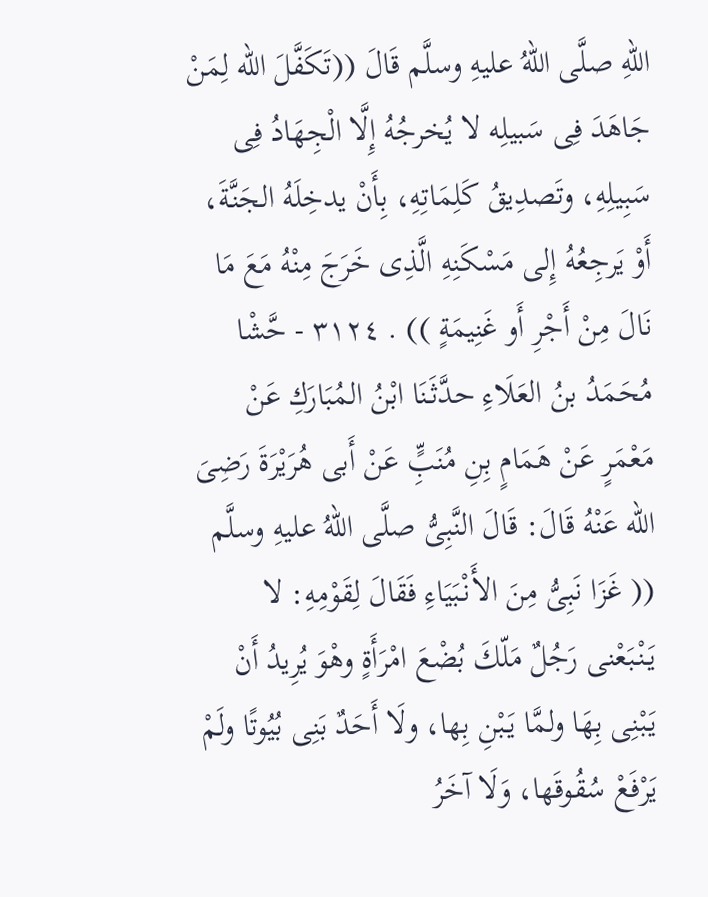اللهِ صلَّى اللهُ عليهِ وسلَّم قَالَ ((تَكَفَّلَ الله لِمَنْ جَاهَدَ فِى سَبيلِه لا يُخرجُهُ إِلَّا الْجِهَادُ فِى سَبِيلِهِ، وتَصدِيقُ كَلِمَاتِهِ، بِأَنْ يدخِلَهُ الجَنَّةَ، أَوْ يَرجِعُهُ إِلى مَسْكَنِهِ الَّذِى خَرَجَ مِنْهُ مَعَ مَا نَالَ مِنْ أَجْرِ أَو غَنِيمَةٍ )) . ٣١٢٤ - حَّشْا مُحَمَدُ بنُ العَلَاءِ حدَّثَنَا ابْنُ المُبَارَكِ عَنْ مَعْمَرٍ عَنْ هَمَامٍ بِنِ مُنَبٍِّ عَنْ أَبى هُرَيْرَةَ رَضِىَ الله عَنْهُ قَالَ: قَالَ النَّبِىُّ صلَّى اللهُ عليهِ وسلَّم (( غَزَا نَبِىُّ مِنَ الأَنْبَيَاءِ فَقَالَ لِقَوْمِهِ: لا يَنْبَعْنى رَجُلٌ مَلّكَ بُضْعَ امْرَأَةٍ وهْوَ يُرِيدُ أَنْ يَبْنِى بِهَا ولمَّا يَبْنِ بِها، ولَا أَحَدٌ بَنِى بُيُوتًا ولَمْ يَرْفَعْ سُقُوقَها، وَلَا آخَرُ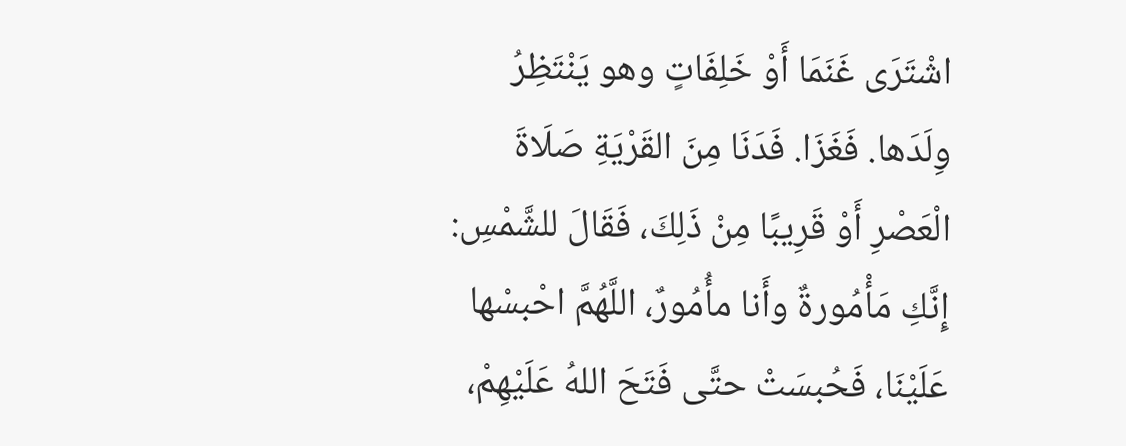اشْتَرَى غَنَمَا أَوْ خَلِفَاتٍ وهو يَنْتَظِرُ وِلَدَها. فَغَزَا. فَدَنَا مِنَ القَرْيَةِ صَلَاةَ الْعَصْرِ أَوْ قَرِيبًا مِنْ ذَلِكَ، فَقَالَ للشَّمْسِ: إِنَّكِ مَأْمُورةٌ وأَنا مأُمُورٌ، اللَّهُمَّ احْبسْها عَلَيْنَا، فَحُبسَتْ حتَّى فَتَحَ اللهُ عَلَيْهِمْ،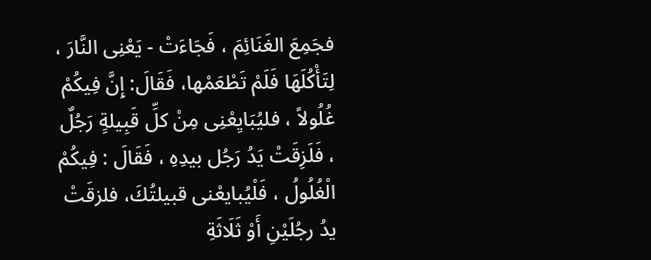فجَمِعَ الغَنَائِمَ ، فَجَاءَتْ - يَعْنِى النَّارَ ، لِتَأْكُلَهَا فَلَمْ تَطْعَمْها، فَقَالَ: إِنَّ فِيكُمْ غُلُولاً ، فليُبَايِعْنِى مِنْ كلِّ قَبِيلةٍ رَجُلٌ ، فَلَزِقَتْ يَدُ رَجُل بيدِهِ ، فَقَالَ : فِيكُمْ الْغُلُولُ ، فَلْيُبايعْنى قبيلتُكَ، فلزقَتْ يدُ رجُلَيْنِ أَوْ ثَلَاثَةِ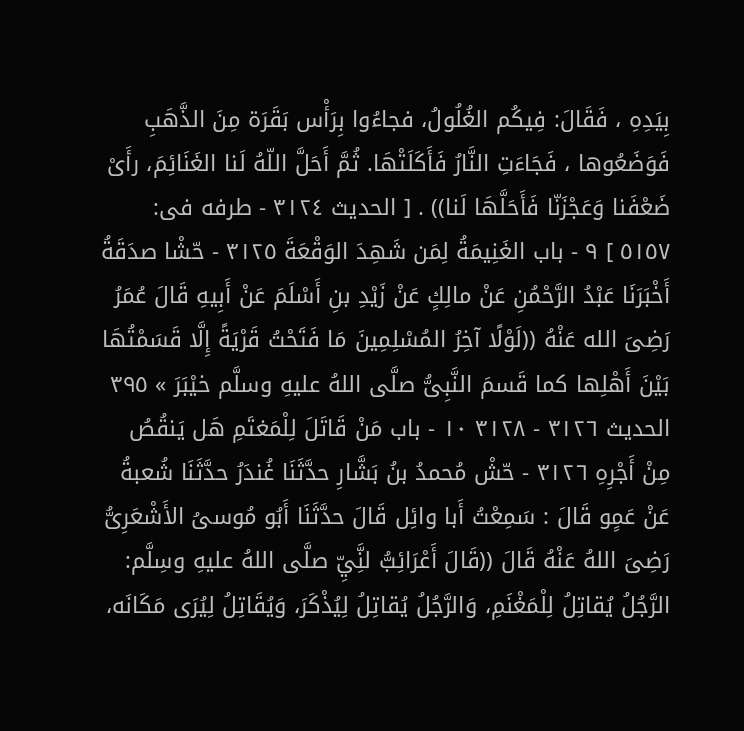بِيَدِهِ ، فَقَالَ: فِيكُم الغُلُولُ، فجاءُوا بِرَأْس بَقَرَة مِنَ الذَّهَبِ فَوَضَعُوها ، فَجَاءَتِ النَّارُ فَأَكَلَتْهَا. ثُمَّ أَحَلَّ اللّهُ لَنا الغَنَائِمَ، رأَىْ ضَعْفَنا وَعَجْزَنّا فَأَحَلَّهَا لَنا)) . [ الحديث ٣١٢٤ - طرفه فى: ٥١٥٧ ] ٩ - باب الغَنِيمَةُ لِمَن شَهِدَ الوَقْعَةَ ٣١٢٥ - حّشْا صدَقَةُ أَخْبَرَنَا عَبْدُ الرَّحْمُنِ عَنْ مالِكٍ عَنْ زَيْدِ بنِ أَسْلَمَ عَنْ أَبِيهِ قَالَ عُمَرُ رَضِىَ الله عَنْهُ ((لَوْلًا آخِرُ المُسْلِمِينَ مَا فَتَحْتُ قَرْيَةً إِلَّا قَسَمْتُهَا بَيْنَ أَهْلِها كما قَسمَ النَّبِىُّ صلَّى اللهُ عليهِ وسلَّم خيْبَرَ » ٣٩٥ الحديث ٣١٢٦ - ٣١٢٨ ١٠ - باب مَنْ قَاتَلَ لِلْمَغتَمِ هَل يَنقُصُ مِنْ أَجْرِهِ ٣١٢٦ - حّشْ مُحمدُ بنُ بَشَّارِ حدَّثَنَا غُندَرُ حدَّثَنَا شُعبةُ عَنْ عَمٍو قَالَ : سَمِعْتُ أَبا وائِل قَالَ حدَّثَنَا أَبُو مُوسىُ الأَشْعَرِىُّ رَضِىَ اللهُ عَنْهُ قَالَ ((قَالَ أَعْرَائِبُّ لنَِّيِّ صلَّى اللهُ عليهِ وسِلَّم: الرَّجُلُ يُقاتِلُ لِلْمَغْنَمِ، وَالرَّجُلُ يُقاتِلُ لِيُذْكَرَ، وَيُقَاتِلُ لِيُرَى مَكَانَه،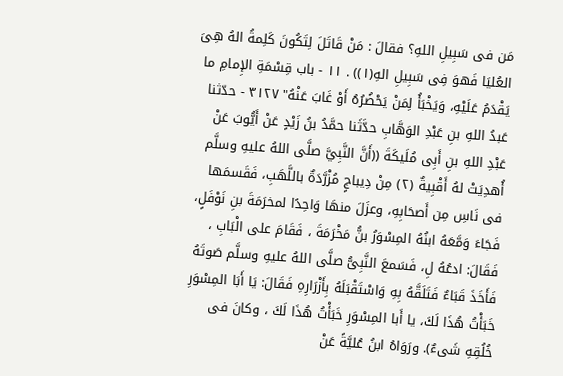مَن فى سَبِيلِ اللهِ؟ فقالَ : مَنْ قَاتَلَ لِتَكُونَ كَلِمةُ الهُ هِىَ العُليَا فَهوَ فِى سَبِيلِ الهِ(١)) . ١١ - باب قِسْمَةِ الإِمامِ ما يَقْدَمُ عَلَيْهِ، وَيَخْبَأُ لِمَنْ يَحْضُرُهُ أَوْ غَابَ عَنْهُ" ٣١٢٧ - حدّثنا عَبدُ اللهِ بنِ عَبْدِ الوَهَّابِ حدَّثَنا حمَّدُ بنُ زَيْدٍ عَنْ أَيُّوبَ عَنْ عَبْدِ اللهِ بنِ أَبِى مُلَيكَةَ ((أَنَّ النَّبِيَّ صلَّى اللهُ عليهِ وسلَّم أُهدِيَتْ لهُ أَقْبِيةٌ (٢) مِنْ دِيباجٍ مُزْرَّدَةٌ باللَّهَبِ، فَقَسمَها فى نَاسِ مِن أَصحَابِهِ، وعزَلَ منهَا وَاحِدًا لمخرَمَةَ بنِ نَوْفَلٍ، فَجَاءَ وَمَّعَهُ ابنُهُ المِسْوَرُ بنُّ مَخْرَمَةَ ، فَقَامَ على الْبَابِ ، فَقَالَ: ادعُهُ لِ، فَسَمعَ النَّبِىُّ صلَّى اللهُ عليهِ وسلَّم صَوتَهُ فَأَخَذَ قَبَاءٌ فَتَلَقَّهُ بِهِ وَاسْتَقْبَلَهُ بِأَزْرَارِهِ فَقَالَ: يَا أَبَا المِسْوَرِ خَبَأْتُ هُذَا لَكَ، يا أَبا المِسْوَرِ خَبَأْتُ هُذَا لَكَ ، وكانَ فى خُلُقِهِ شَىءٌ). ورَوَاهُ ابنُ عُليَّةً عَنْ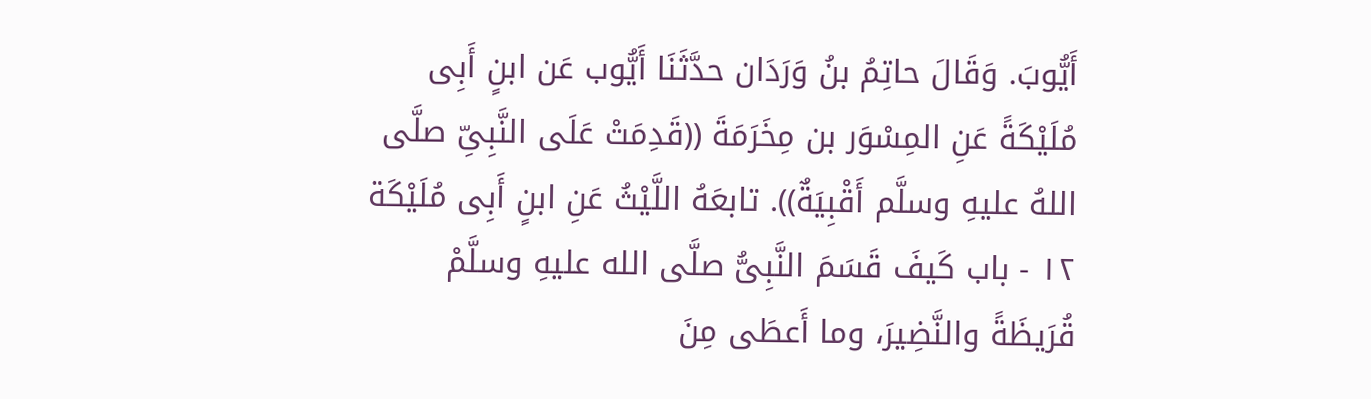أَيُّوبَ. وَقَالَ حاتِمُ بنُ وَرَدَان حدَّثَنَا أَيُّوب عَن ابنٍ أَبِى مُلَيْكَةً عَنِ المِسْوَر بن مِخَرَمَةَ ((قَدِمَتْ عَلَى النَّبِىِّ صلَّى اللهُ عليهِ وسلَّم أَقْبِيَةٌ)). تابعَهُ اللَّيْثُ عَنِ ابنٍ أَبِى مُلَيْكَة ١٢ - باب كَيفَ قَسَمَ النَّبِىُّ صلَّى الله عليهِ وسلَّمْ قُرَيظَةً والنَّضِيرَ، وما أَعطَى مِنَ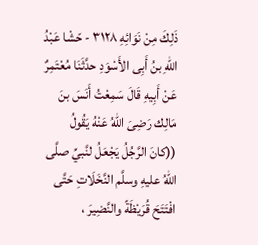ذَلِكَ مِنْ نَوَائِهِ ٣١٢٨ - حّشْا عَبْدُ اللهِ بنُ أَبِى الأَسْوَدِ حدَّثَنَا مُعْتَمِرٌ عَنْ أَبِيهِ قَالَ سَمِعْتُ أَنَسَ بنَ مَالِك رَضِىَ اللهُ عَنْهُ يَقُولُ ((كانَ الرَّجُلُ يَجْعَلُ لنَّبيِّ صلَّى اللهُ عليهِ وسلَّم النَّخَلَاتِ حَتَّى افْتَتَحَ قُرَيْظَةً والنَّضِيرَ ،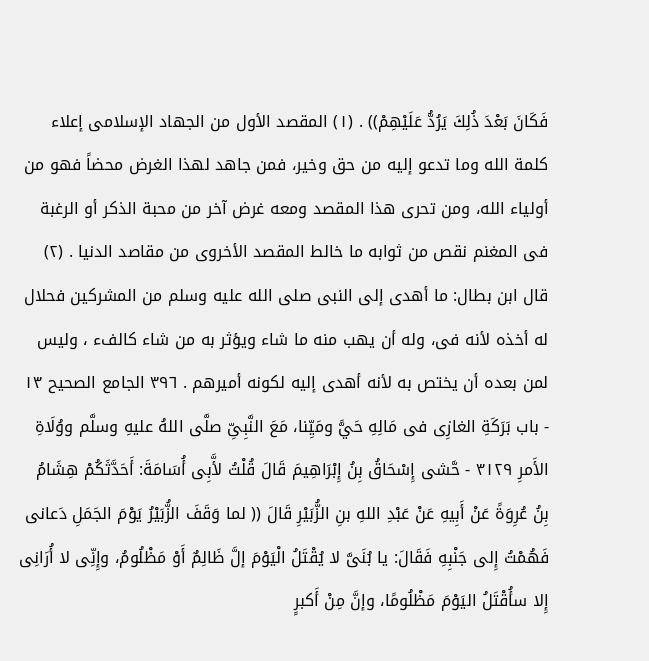فَكَانَ بَعْدَ ذُلِكَ يَرُدُّ عَلَيْهِمْ)) . (١) المقصد الأول من الجهاد الإسلامى إعلاء كلمة الله وما تدعو إليه من حق وخير، فمن جاهد لهذا الغرض محضاً فهو من أولياء الله، ومن تحرى هذا المقصد ومعه غرض آخر من محبة الذكر أو الرغبة فى المغنم نقص من ثوابه ما خالط المقصد الأخروى من مقاصد الدنيا . (٢) قال ابن بطال: ما أهدى إلى النبى صلى الله عليه وسلم من المشركين فحلال له أخذه لأنه فى، وله أن يهب منه ما شاء ويؤثر به من شاء كالفء ، وليس لمن بعده أن يختص به لأنه أهدى إليه لكونه أميرهم . ٣٩٦ الجامع الصحيح ١٣ - باب بَرَكَةِ الغازِى فى مَالِهِ حَيًّ ومَيِّنا، مَعَ النَّبِىِّ صلَّى اللهُ عليهِ وسلَّم ووُلَاةِ الأَمرِ ٣١٢٩ - حَّشى إِسْحَاقُ بِنُ إِبْرَاهِيمَ قَالَ قُلْتُ لأَّبِى أُسَامَةَ: أَحَدَّثَكُمْ هِشَامُ بِنُ عُرِوَةً عَنْ أَبِيهِ عَنْ عَبْدِ اللهِ بنِ الزُّبَيْرِ قَالَ (( لما وَقَفَ الزُّبَيْرُ يَوْمَ الجَمَلِ دَعانى فَهُمْتُ إِلى جَنْبِهِ فَقَالَ: يا بُنَىَّ لا يُقْتَلُ الْيَوْمَ إلَّ ظَالِمٌ أَوْ مَظْلُومُ، وإِنِّى لا أُرَانِى إِلا سأُقْتَلُ اليَوْمَ مَظْلُومًا، وإنَّ مِنْ أَكبرٍ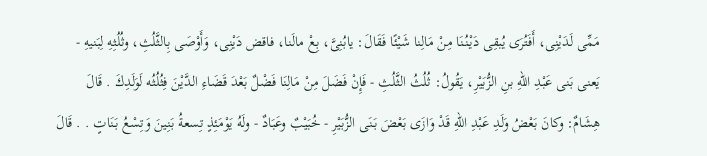مَمِّى لَدَيْنِى، أَفَتُرَى يُبقِى دَيْنُنَا مِنْ مَالِنا شَيْئًا فَقَالَ: يابُنِىَّ، بِعْ مالَنا، فاقض دَيْنِى، وَأَوْصَى بِالثَّلُثِ، وثُلُثِهِ لِبَنيهِ - يَعنى بَنى عَبْدِ اللهِ بنِ الزُّبَيْرِ، يَقُولُ: ثُلُثُ الثَّلُثِ - فَإِنْ فَضَلَ مِنْ مَالِنَا فَضْلٌ بَعْدَ قَضَاءِ الدَّيْنَ فِثُلُثُه لَوَلَدِكَ . قَالَ هِشَامٌ: وكانَ بَعْضُ وَلَدِ عَبْدِ اللهِ قَدْ وَازَى بَعْضَ بَنَى الزُّبَيْرِ - خُبَيْبٌ وعَبَادٌ - ولَهُ يَوْمَئِذٍ تِسعةُ بَنِينَ وَتِسْعُ بَنَاتٍ . . قَالَ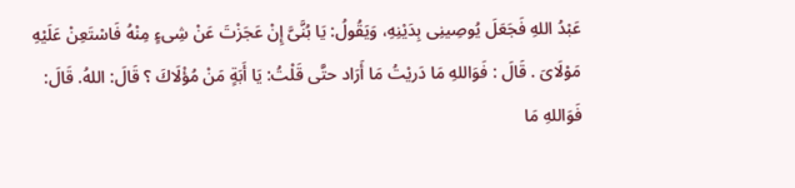عَبْدُ اللهِ فَجَعَلَ يُوصِينِى بِدَيْنِهِ، وَيَقُولُ: يَا بُنَّىَّ إِنْ عَجَزْتَ عَنْ شِىءٍ مِنْهُ فَاسْتَعِنْ عَلَيْهِ مَوْلَاىَ . قَالَ : فَوَاللهِ مَا دَريْتُ مَا أَرَاد حتَّى قَلْتُ: يَا أَبَةٍ مَنْ مُؤْلَاكَ ؟ قَالَ: اللهُ. قَالَ: فَوَاللهِ مَا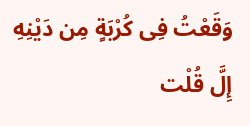وَقَعْتُ فِى كُرْبَةٍ مِن دَيْنِهِ إِلَّ قُلْت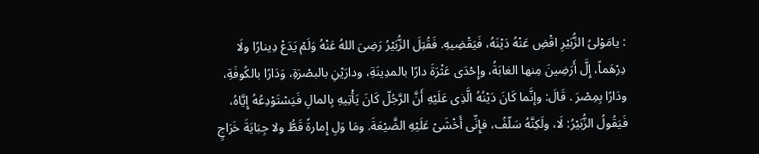: يامَوْلىُ الزُّبَيْرِ اقْضِ عَنْهُ دَيْنَهُ، فَيَقْضِيهِ. فَقُتِلَ الزُّبَيْرُ رَضِىَ اللهُ عَنْهُ وَلَمْ يَدَعْ دِينارًا ولَا دِرْهَماً، إِلَّ أَرَضِينَ مِنها الغابَةُ، وإِحْدَى عَثْرَةَ دارًا بالمدِينَةِ، ودارَيْنِ بالبصْرَةِ، وَدَارًا بالكُوفَةِ، ودَارًا بِمِصْرَ . قَالَ: وإنَّما كَانَ دَيْنُهُ الَّذِى عَلَيْهِ أَنَّ الرَّجُلّ كَانَ يَأْتِيهِ بِالمالِ فَيَسْتَوْدِعُهُ إِيَّاهُ، فَيَقُولُ الزُّبَيْرُ: لَا، ولَكِنَّهُ سَلّفُ، فإِنِّى أَخْشَىْ عَلَيْهِ الضَّيْعَةَ. ومَا وَلِ إِمارةً قَطُّ ولا جِبَايَةَ خَرَاجٍ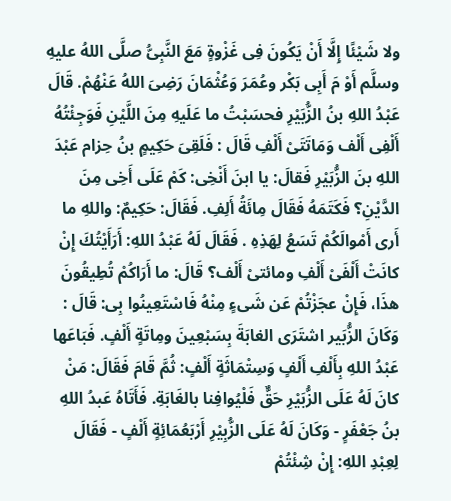ولا شَيْئًا إِلَّا أَنْ يَكُونَ فِى غَزْوةٍ مَعَ النَّبِىُّ صلَّى اللهُ عليهِ وسلَّم أَوْ مَ أَبِى بَكْر وعُمَرَ وَعُثْمَانَ رَضِىَ اللهُ عَنْهُمْ. قَالَ عَبْدُ اللهِ بنُ الزُّبَيْرِ فحسَبْتُ ما عَلَيهِ مِنَ اللَّيْنِ فَوَجِئْتُهُ أَلْفِى أَلْف وَمَاتَتَىْ أَلْفِ قَالَ : فَلَقِىَ حَكِيمٍ بنُ حِزام عَبْدَ اللهِ بنَ الزُّبَيْرِ فَقالَ: يا ابنَ أَنْخِى: كَمْ عَلَى أَخِى مِنَ الدَّيْنِ؟ فَكَتَمَهُ فَقَالَ مِائَةُ أَلِفِ. فَقَالَ: حَكِيمٌ: واللهِ ما أَرى أَمْوالَكُمْ تَسَعُ لِهَذِهِ . فَقَالَ لَهُ عَبْدُ اللهِ: أَرَأَيْتُكَ إِنْ كانَتْ أَلْفَىْ أَلْفِ ومائتىْ أَلْف؟ قَالَ: ما أَرَاكُمْ تُطِيقُونَ هذَا، فَإِنْ عجَزْتُمْ عَن شَىءٍ مِنْهُ فَاسْتَعِينُوا بِى: قَالَ : وَكَانَ الزُّبَير اشتَرَى الغابَةَ بِسَبْعِينَ ومِاتَةٍ أَلْفٍ. فَبَاعَها عَبْدُ اللهِ بِأَلْفِ أَلْفٍ وَسِتْمَاثَةٍ أَلْفٍ: ثُمَّ قَامَ فَقَالَ: مَنْ كانَ لَهُ عَلَى الزُّبَيْرِ حَقٌّ فَلْيُوافِنا بالغَابَةِ. فَأَتَاهُ عَبدُ اللهِ بنُ جَعْفَرٍ - وَكَانَ لَهُ عَلَى الزُّبِيْرِ أَرْبَعُمَائِةٍ أَلْفٍ - فَقَالَ لِعِبْدِ اللهِ: إِنْ شِئْتُمْ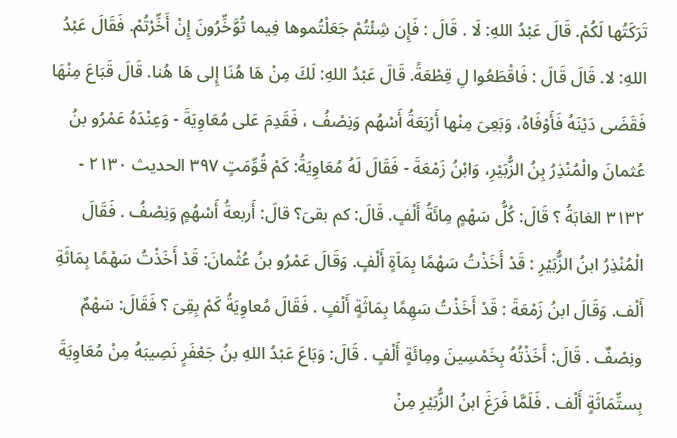تَرَكَتُها لَكُمْ. قَالَ عَبْدُ اللهِ: لَا . قَالَ : فَإِن شِئْتُمْ جَعَلْتُموها فِيما تُوَّخِّرُونَ إِنْ أَخِّرْتُمْ. فَقَالَ عَبْدُ اللهِ: لا. قَالَ قَالَ : فَاقْطَعُوا لِ قِطْعَةً. قَالَ عَبْدُ اللهِ: لَكَ مِنْ هَا هُنَا إِلى هَا هُنا. قَالَ قَبَاعَ مِنْهَا فَقَضَى دَيْنَهُ فَأَوْفَاهُ، وَبَعِىَ مِنْها أَرْبَعَةُ أَسْهُم وَنِصْفُ ، فَقَدِمَ عَلى مُعَاوِيَةَ - وَعِنْدَهُ عَمْرُو بنُ عُثمانَ والْمُنْذِرُ بِنُ الزُّبَيْرِ، وَابْنُ زَمْعَةَ - فَقَالَ لَهُ مُعَاوِيَةُ: كَمْ قُوِّمَتٍ ٣٩٧ الحديث ٢١٣٠ - ٣١٣٢ الغابَةُ ؟ قَالَ: كُلُّ سَهْمٍ مِائَةُ أَلْفٍ. قَالَ: كم بقىَ؟ قالَ: أَربعةُ أَسْهُمٍ وَنِصْفُ . فَقَالَ الْمُنْذِرُ ابنُ الزُّبَيْرِ : قَدْ أَخَذْتُ سَهْمًا بِمَاَةٍ أَلْفٍ. وَقَالَ عَمْرُو بنُ عُثْمانَ: قَدْ أَخَذْتُ سَهْمًا بِمَاثَةِ أَلْف. وَقَالَ ابنُ زَمْعَةَ : قَدْ أَخَذْتُ سَهِمًا بِمَاثَةٍ أَلْفٍ . فَقَالَ مُعاوِيَةُ كَمْ بِقِىَ ؟ فَقَالَ: سَهْمٌ ونِصْفٌ . قَالَ: أَخَذْتُهُ بِخَمْسِينَ ومِائَةٍ أَلْفٍ . قَالَ: وَبَاعَ عَبْدُ اللهِ بنُ جَعْفَرٍ نَصِيبَهُ مِنْ مُعَاوِيَةَ بِستِّمَاثَةٍ أَلْف . فَلَمَّا فَرَغَ ابنُ الزُّبَيْرِ مِنْ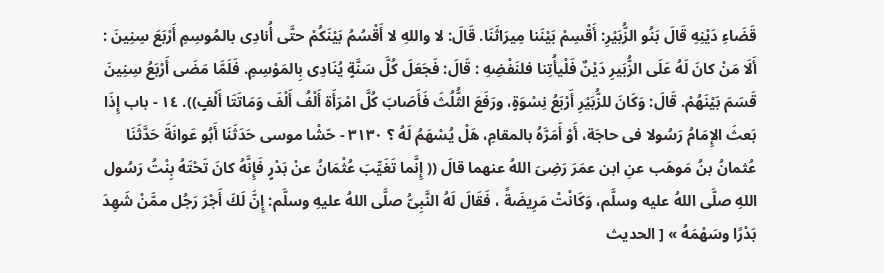قَضَاءِ دَيْنِهِ قَالَ بَنُو الزُّبَيْرِ: أَقْسِمْ بَيْنَنا مِيرَاثَنَا. قَالَ: لا واللهِ لا أَقْسُمُ بَيْنَكُمْ حتَّى أُنادِى بالمُوسِمِ أَرْبَعَ سِنِينَ : أَلَا مَنْ كانَ لَهُ عَلَى الزُّبَيرِ دَيْنٌ فَلْيأُتِنا فلنَفْضِهِ : قَالَ: فَجَعَلَ كُلَّ سَنَّةٍ يُنَادِى بِالمَوْسِمِ. فَلَمَّا مَضَى أَرْبَعُ سِنِينَ قَسَمَ بَيْنَهُمْ. قَالَ: وَكَانَ للزُّبَيْرِ أَرْبَعُ نِسْوَةٍ، ورَفَعَ الثُّلُثَ فَأَصَابَ كُلَّ امْرَأَة أَلْفُ أَلْفَ وَمَاتَتَا أَلْفٍ)). ١٤ - باب إِذَا بَعثَ الإِمَامُ رَسُولا فى حاجَة، أَوْ أَمَرَّهُ بالمقامِ، هَلْ يُسْهَمُ لَهُ ؟ ٣١٣٠ - حّشْا موسى حَدَثَنَا أَبُو عَوانَةَ حَدَّثَنَا عُثمانُ بنُ مَوهَب عنِ ابن عمَرَ رَضِىَ اللهُ عنهما قالَ (( إِنَّما تَغَيِّبَ عُثْمَانُ عنْ بَدْرٍ فَإِنَّهُ كانَ تَحْتَهُ بِنْتُ رَسُول اللهِ صلَّى اللهُ عليه وسلَّم، وَكَانْتْ مَرِيضَةً ، فَقَالَ لَهُ النَّبِىُّ صلَّى اللهُ عليهِ وسلَّم: إِنَّ لَكَ أَجْرَ رَجُل ممَّنْ شَهِدَ بَدْرًا وسَهْمَهُ » [ الحديث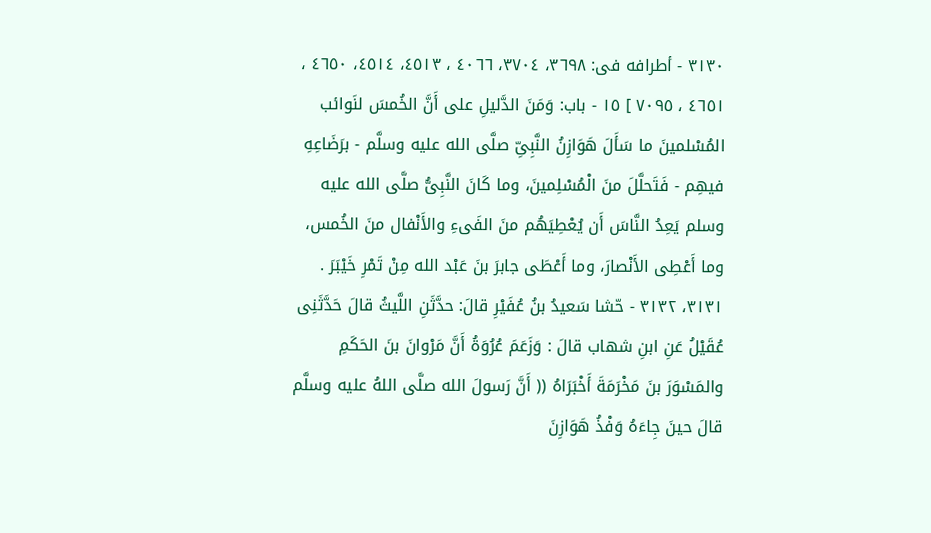٣١٣٠ - أطرافه فى: ٣٦٩٨، ٣٧٠٤، ٤٠٦٦ ، ٤٥١٣، ٤٥١٤، ٤٦٥٠ ، ٤٦٥١ ، ٧٠٩٥ ] ١٥ - باب: وَمَنَ الدَّليلِ على أَنَّ الخُمسَ لنَوائب المُسْلمينَ ما سَأَلَ هَوَازِنُ النَّبِىِّ صلَّى الله عليه وسلَّم - برَضَاعِهِ فيهِم - فَتَحلَّلَ منَ الْمُسْلِمينَ، وما كَانَ النَّبِىُّ صلَّى الله عليه وسلم يَعِدُ النَّاسَ أَن يُعْطِيَهُم منَ الفَىءِ والأَنْفال منَ الخُمس، وما أَعْطِى الأَنْصارَ، وما أَعْطَى جابرَ بنَ عَبْد الله مِنْ تَمْرِ خَيْبَرَ . ٣١٣١، ٣١٣٢ - حّشا سَعيدُ بنُ عُفَيْرِ قالَ: حدَّثَنِ اللَّيثُ قالَ حَدَّثَنِى عُقَيْلُ عَنِ ابنِ شهاب قالَ : وَزَعَمَ عُرُوَةُ أَنَّ مَرْوانَ بنَ الحَكَمِ والمَسْوَرَ بنَ مَخْرَمَةَ أَخْبَرَاهُ (( أَنَّ رَسولَ الله صلَّى اللهُ عليه وسلَّم قالَ حينَ جِاءَهُ وَفْذُ هَوَازِنَ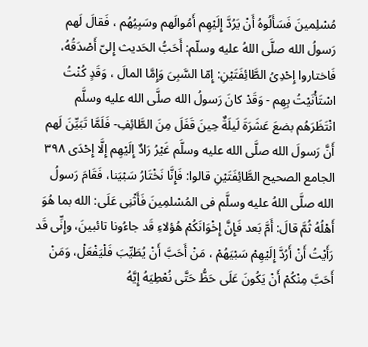مُسْلِمينَ فَسَأَلُوهُ أَنْ يَرُدَّ إِلَيْهِم أَمُوالَهم وسَبِيُهُم ، فَقالَ لَهم رَسولُ الله صلَّى اللهُ عليه وسلّم: أَحَبُّ الحَديث إِلىّ أَصْدَقُهُ، فَاختاروا إِحْدِىُ الطَّائِفَتَيْنِ: إِمّا السَّبِىَ وَإِمَّا المالَ ، وَقَدٍ كُنْتُ اسْتَأْنَيْتُ بِهِم - وَقَدْ كانَ رَسولُ الله صلَّى الله عليه وسلَّم انْتَظَرَهُم بضعَ عَشَرَةَ لَيلَةٌ حِينَ قَفَلَ مِنَ الطَّائِفِ- فَلَمَّا تَبَيِّنَ لَهم أَنَّ رَسولَ الله صلَّى الله عليه وسلَّم غَيْرُ رَادٌ إِلَيْهِم إِلَّا إِحْدَى ٣٩٨ الجامع الصحيح الطَّائِفَتَيْنِ قالوا: فَإِنَّا نَخْتَارُ سَبْيَنا، فَقَامَ رَسولُ الله صلَّى اللهُ عليه وسلَّم فى المُسْلمِينَ فَأَثْنِى عَلَى: الله بما هُوَ أَهْلُهُ ثُمَّ قالَ: أَمَّ بَعد فَإِنَّ إِخْوَانَكُمْ هُؤلاءِ قَد جاءُونا تائبينَ، وإِنِّى قَد رَأَيْتُ أَنْ أَرُدَّ إِلَيْهِمْ سَبْيَهُمْ ، مَنْ أَحَبَّ أَنْ يُطَيِّبَ فَلْيَفْعَلْ، وَمَنْ أَحَبَّ مِنْكُمْ أَنْ يَكُونَ عَلَى حَظُّ حَتَّى نُعْطِيَهُ إِيَّهُ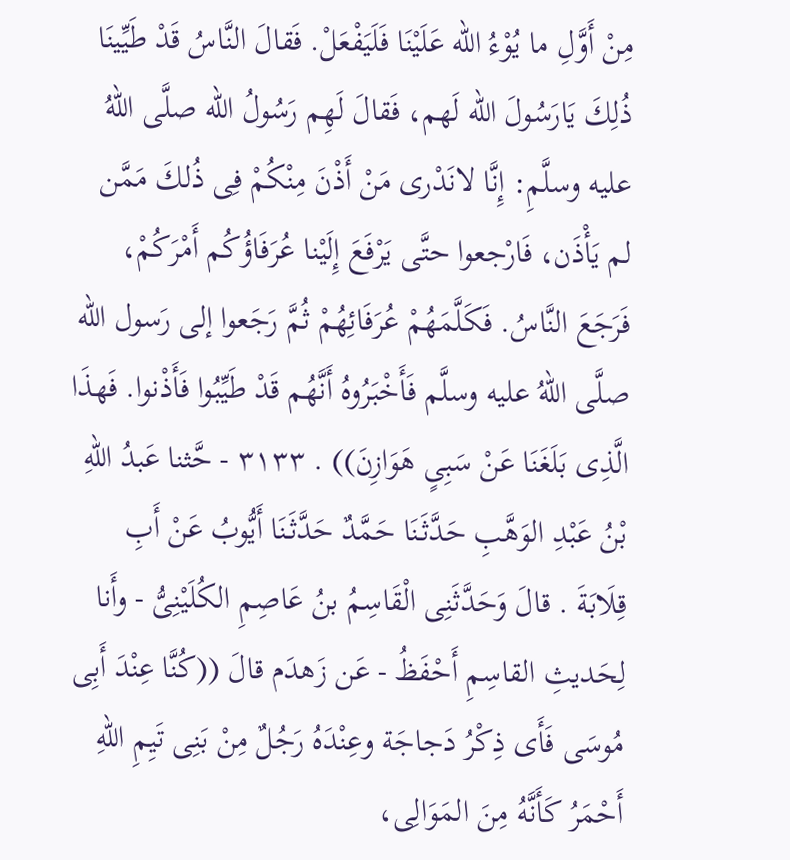مِنْ أَوَّلِ ما يُوْءُ الله عَلَيْنَا فَلَيَفْعَلْ. فَقالَ النَّاسُ قَدْ طَيِّينَا ذُلِكَ يَارَسُولَ الله لَهم، فَقالَ لَهِم رَسُولُ الله صلَّى اللهُ عليه وسلَّمِ: إِنَّا لانَدْرى مَنْ أَذْنَ مِنْكُمْ فِى ذُلكَ مَمَّن لم يَأْذَن، فَارْجعوا حتَّى يَرْفَعَ إِلَيْنا عُرَفَاؤُكُم أَمْرَكُمْ، فَرَجَعَ النَّاسُ. فَكَلَّمَهُمْ عُرَفَائِهُمْ ثُمَّ رَجَعوا إلى رَسول الله صلَّى اللهُ عليه وسلَّم فَأَخْبَرُوهُ أَنَّهُم قَدْ طَيِّبُوا فَأَذْنوا. فَهذَا الَّذِى بَلَغَنَا عَنْ سَبِىٍ هَوَازِنَ)) . ٣١٣٣ - حَّثنا عَبدُ اللهِ بْنُ عَبْدِ الوَهَّبِ حَدَّثَنَا حَمَّدٌ حَدَّثَنَا أَيُّوبُ عَنْ أَبِ قِلَابَةَ . قالَ وَحَدَّثَنِى الْقَاسِمُ بنُ عَاصِمِ الكُلَيْنِىُّ - وأَنا لِحَديثِ القاسِمِ أَحْفَظُ - عَن زَهدَم قالَ ((كُنَّا عِنْدَ أَبِى مُوسَى فَأَى ذِكْرُ دَجاجَة وعِنْدَهُ رَجُلٌ مِنْ بَنِى تَيِمِ اللهِ أَحْمَرُ كَأَنَّهُ مِنَ المَوَالِى،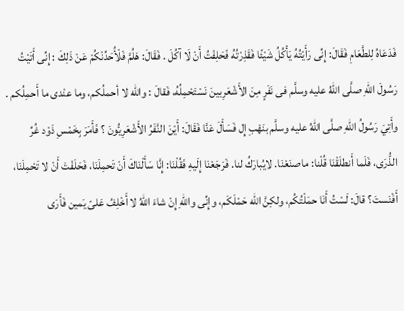فَدَعَاهُ لِلطَّعَامِ فَقَالَ: إِنِّى رَأَيْتُهُ يَأْكُلُ شَيْئًا فَقَذِرْتُهُ فَحَلِفْتُ أَنْ لَا آكُلَ . فَقَالَ: هَلُمَّ فَلْأُحَدِّنْكُمْ عَنْ ذَلِكَ : إِنِّى أَتَيْتُ رَسُولَ اللهِ صلَّى اللهُ عليه وسلَّم فى نَفَرٍ مِنَ الأَشْعَرِبينَ نَسْتَحْمِلُهُ، فَقالَ : والله لا أحملُكم، وما عنْدى ما أَحمِلُكم . وأَتِيَ رَسُولُ اللهِ صلَّى اللهُ عليه وسلَّم بنَهْبِ إِل فَسَأَلَ عَنَّا فَقَالَ: أَيْنَ النَّفَرُ الأَشْعَرِيُّونَ ؟ فَأَمَرَ بِخَمْسِ ذَوْد غُرِّ الذُّرَى، فَلَما أَنطلَقْنَا قُلْنا: ماصنَعْنَا. لايُبارَكُ لنا. فَرَجَعْنَا إِلَيهِ فَقُلْنَا: إِنَّا سَأَلْنَاكَ أَنْ تَحمِلَنَا، فَحَلَفْتَ أَنْ لا تَحْمِلَنَا، أَفْنَستَ؟ قالَ: لَسْتُ أَنَا حمَلْتُكُم، ولكِنَّ الله حَمْلَكَم، وإِنِّى واللهِ إِنْ شاءَ اللهُ لا أَخْلِفُ عَلىّ يَمين فَأَرَى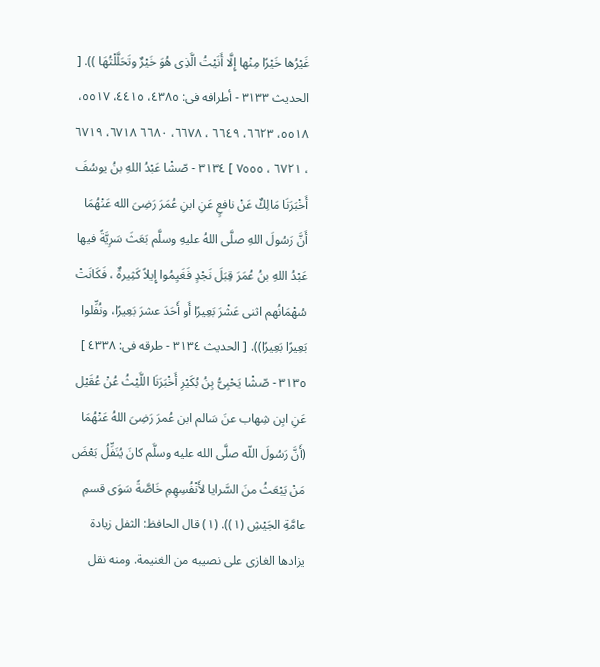غَيْرُها خَيْرًا مِنْها إِلَّا أَنَيْتُ الَّذِى هُوَ خَيْرٌ وتَحَلَّلْتُهَا )). [ الحديث ٣١٣٣ - أطرافه فى: ٤٣٨٥، ٤٤١٥، ٥٥١٧، ٥٥١٨، ٦٦٢٣، ٦٦٤٩ ، ٦٦٧٨، ٦٦٨٠ ٦٧١٨، ٦٧١٩ ، ٦٧٢١ ، ٧٥٥٥ ] ٣١٣٤ - صّشْا عَبْدُ اللهِ بنُ يوسُفَ أَخْبَرَنَا مَالِكٌ عَنْ نافعٍ عَنِ ابنِ عُمَرَ رَضِىَ الله عَنْهُمَا أَنَّ رَسُولَ اللهِ صلَّى اللهُ عليهِ وسلَّم بَعَثَ سَرِيَّةً فيها عَبْدُ اللهِ بنُ عُمَرَ قِبَلَ نَجْدٍ فَغَيِمُوا إِيلاً كَثِيرةٌ ، فَكَانَتْ سُهْمَانُهم اثنى عَشْرَ بَعِيرًا أَو أَحَدَ عشرَ بَعِيرًا، ونُفِّلوا بَعِيرًا بَعِيرًا)). [ الحديث ٣١٣٤ - طرقه فى: ٤٣٣٨ ] ٣١٣٥ - صّشْا يَحْبِىُّ بِنُ بُكَيْرِ أَخْبَرَنَا اللَّيْثُ عُنْ عُقَيْل عَنِ ابِن شِهاب عنَ سَالم ابن عُمرَ رَضِىَ اللهُ عَنْهُمَا (أَنَّ رَسُولَ اللّه صلَّى الله عليه وسلَّم كانَ يُنَفِّلُ بَعْضَ مَنْ يَبْعَثُ منَ السَّرايا لأَنْفُسِهِمِ خَاصَّةً سَوَى قسمِ عامَّةِ الجَيْشِ (١)). (١) قال الحافظ: الثفل زيادة يزادها الغازى على نصيبه من الغنيمة. ومنه نقل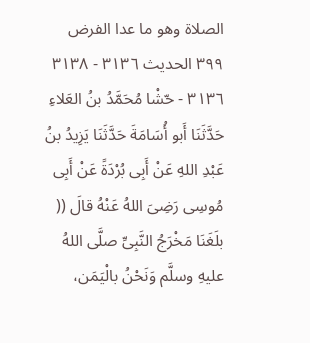الصلاة وهو ما عدا الفرض ٣٩٩ الحديث ٣١٣٦ - ٣١٣٨ ٣١٣٦ - حّشْا مُحَمَّدُ بنُ العَلاءِ حَدَّثَنَا أَبو أُسَامَةَ حَدَّثَنَا يَزِيدُ بنُ عَبْدِ اللهِ عَنْ أَبِى بُرْدَةً عَنْ أَبِى مُوسِى رَضِىَ اللهُ عَنْهُ قالَ (( بلَغَنَا مَخْرَجُ النَّبِىِّ صلَّى اللهُ عليهِ وسلَّم وَنَحْنُ بالْيَمَن،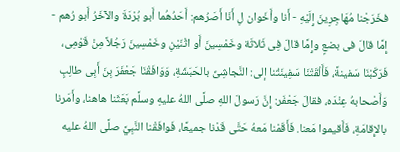فخَرَجْنا مُهَاجِرِينَ إِلَيْهِ - أَنا وأَخَوان لِ أَنَا أَصَرُهم: أَحَدُهُما أَبو بُرْدَةَ والآخَرُ أَبو رُهم - إِمَّا قالَ فى بضعٍ وإِمَّا قالَ فِى ثَلاثَة وخَمْسِينَ أَو اثْنَيْنِ وخَمْسِينَ رَجُلاً مِنْ قَوْمِى، فَرَكَبْنَا سَفينةً، فَأَلْقَتْنَا سَفِينَتُنا إلى: النَّجاشِىِّ بالحَبَشَةِ، وَوَافَقْنَا جَعْفَرَ بِنَ أَبِى طالِبٍ وَأَصْحابهُ عِنْدَه، فقالَ جَعْفَر: إِنَّ رَسولَ اللهِ صلَّى اللهُ عليهِ وسلَّم بَعَثَنا هاهنا، وأَمَرنا بالإِقامَةِ، فَأَقيموا مَعنا. فَأَقَمْنا مَعهُ حَتَّى قَدْنا جميعًا، فَوافَقْنا النَّبِيَّ صلَّى اللهُ عليه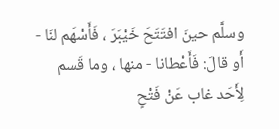وسلَّم حينَ افتَتَحَ خَيْبَرَ ، فَأَسْهَم لنَا - أَو قالَ: فَأَعْطانا - منها ، وما قَسم لِأَحَد غاب عَنْ فَتْحٍ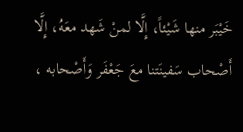خَيْبَر منها شَيْئاً، إِلَّا لمنْ شَهد معَهُ، إِلَّا أَصْحاب سَفينَتنا معَ جَعْفَر وَأَصْحابه ،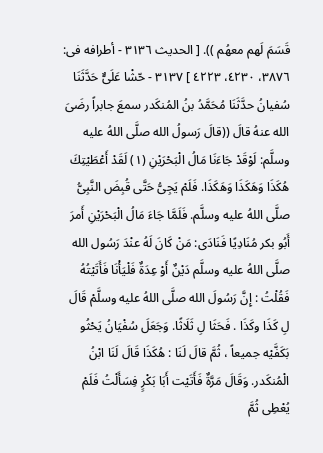قَسَمَ لَهم معهُم )). [ الحديث ٣١٣٦ - أطرافه فى: ٣٨٧٦، ٤٢٣٠، ٤٢٢٣ ] ٣١٣٧ - حّشْا عَلَىٌّ حَدَّثَنَا سُفيانُ حدَّثَنَا مُحَمَّدُ بنُ المُنكَدر سمعَ جابراً رضَىَ الله عنهُ قالَ ((قالَ رَسولُ الله صلَّى اللهُ عليه وسلَّم: لَوْقَدْ جَاءَنَا مَالُ الْبَحْرَيْنِ (١) لَقَدْ أَعْطَيْتِكَ هُكَذَا وَهَكَذَا وَهَكَذَا. فَلَمْ يَجِىُّ حَتَّى قُبِضَ النَّبِىُّ صلَّى اللهُ عليه وسلَّم. فَلَمَّا جَاءَ مَالُ الْبَحْرَيْنِ أَمرَ أَبُو بكر مُنَادِيًا فَنَادَى: مَنْ كَانَ لَهُ عنْدَ رَسُول الله صلَّى اللهُ عليه وسلَّم دَيْنٌ أَوْ عِدَةٌ فَلْيَأْنَا فَأَتَيْتُهُ فَقُلْتُ : إِنَّ رَسُولَ الله صلَّى اللهُ عليه وسلَّمْ قَالَ لِ كَذَا وكَذَا . فَحَثَا لِ ثَلَاثًا. وَجَعَلَ سُفْيَانُ يَحْثُو بَكَفَّيْه جميعاً ، ثُمَّ قالَ لَنَا : هُكَذَا قَالَ لَنَا ابْنُ الْمُنكَدر. وَقَالَ مَرَّةٌ فَأَتَيْت أَبَا بَكْرٍ فِسَأَلْتُ فَلَمْ يُعْطِى ثُمَّ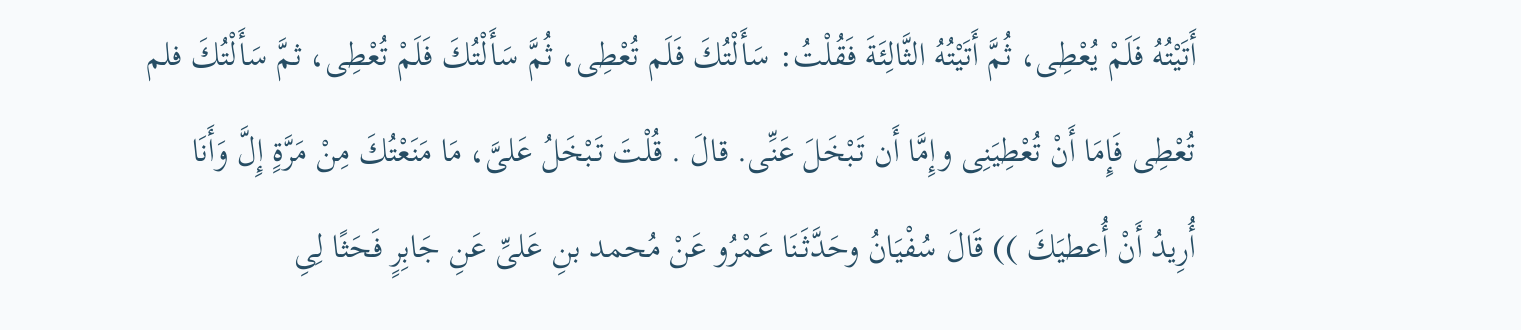أَتَيْتُهُ فَلَمْ يُعْطِى، ثُمَّ أَتَيْتُهُ الثَّالِئَةَ فَقُلْتُ: سَأَلْتُكَ فَلَم تُعْطِى، ثُمَّ سَأَلْتُكَ فَلَمْ تُعْطِى، ثمَّ سَأَلْتُكَ فلم تُعْطِى فَإِمَا أَنْ تُعْطِيَنِى وإِمَّا أَن تَبْخَلَ عَنِّى. قالَ . قُلْتَ تَبْخَلُ عَلىَّ، مَا مَنَعْتُكَ مِنْ مَرَّةٍ إِلَّ وَأَنَا أُرِيدُ أَنْ أُعطيَكَ )) قَالَ سُفْيَانُ وحَدَّثَنَا عَمْرُو عَنْ مُحمد بنِ عَلىِّ عَنِ جَابِرٍ فَحَثًا لِىِ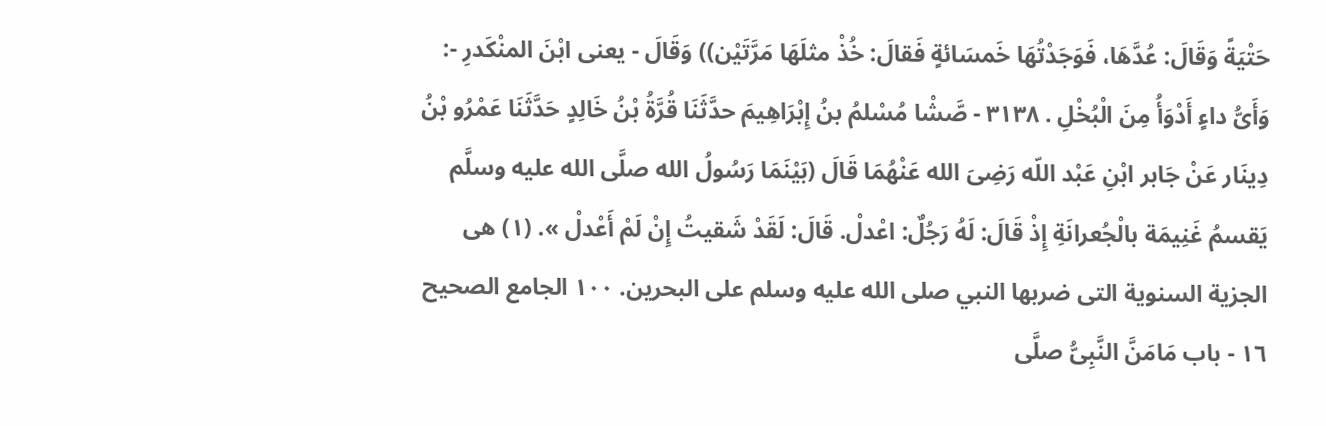حَتْيَةً وَقَالَ: عُدَّهَا، فَوَجَدْتُهَا خَمسَائةٍ فَقالَ: خُذْ مثلَهَا مَرَّتَيْن)) وَقَالَ - يعنى ابْنَ المنْكَدرِ -: وَأَىُّ داءٍ أَدْوَأُ مِنَ الْبُخْلِ . ٣١٣٨ - صَّشْا مُسْلمُ بنُ إِبْرَاهِيمَ حدَّثَنَا قُرَّةُ بْنُ خَالِدٍ حَدَّثَنَا عَمْرُو بْنُ دِينَار عَنْ جَابر ابْنِ عَبْد اللّه رَضِىَ الله عَنْهُمَا قَالَ (بَيْنَمَا رَسُولُ الله صلَّى الله عليه وسلَّم يَقسمُ غَنِيمَة بالْجُعرانَةِ إِذْ قَالَ: لَهُ رَجُلٌ: اعْدلْ. قَالَ: لَقَدْ شَقيتُ إِنْ لَمْ أَعْدلْ ». (١) هى الجزية السنوية التى ضربها النبي صلى الله عليه وسلم على البحرين. ١٠٠ الجامع الصحيح ١٦ - باب مَامَنَّ النَّبِىُّ صلَّى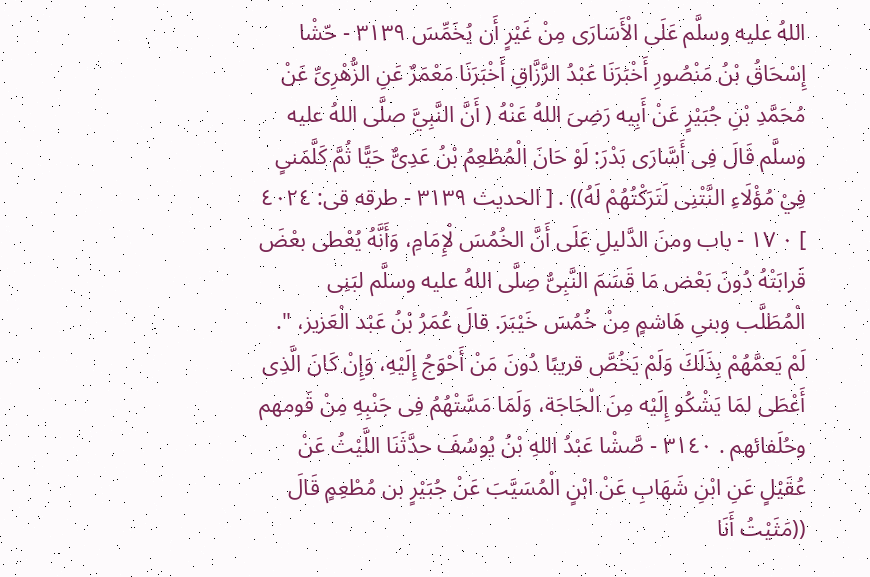اللهُ عليه وسلَّم عَلَى الْأَسَارَى مِنْ غَيْرٍ أَن يُخَمِّسَ ٣١٣٩ - حّشْا إِسْحَاقُ بْنُ مَنْصُورِ أَخْبَرَنَا عَبْدُ الرَّزَّاقِ أَخْبَرَنَا مَعْمَرٌ عَنِ الزُّهْرِىِّ عَنْ مُحَمَّدِ بْنِ جُبَيْرٍ عَنْ أَبِيه رَضِىَ اللهُ عَنْهُ ( أَنَّ النَّبِيَّ صلَّى اللهُ عليه وسلَّم قَالَ فِى أَسَّارَى بَدْرَ: لَوْ حَانَ الْمُطْعِمُ بْنُ عَدِىٌّ حَيًّا ثُمَّ كَلَّمَنىٍ فِيْ مُؤْلَاءِ النَّتْنِى لَتَرَكْتُهُمْ لَهُ)) . [ الحديث ٣١٣٩ - طرقه قى: ٤٠٢٤ ] ٠ ١٧ - باب ومنَ الدَّليلِ عَلَى أَنَّ الخُمُسَ لْإِمَامِ، وَأَنَّهُ يُعْطى بعْضَ قَرابَتْهُ دُونَ بَعْض مَا قَسَمَ النَّبِىُّ صِلَّى اللهُ عليه وسلَّم لبَنِى الْمُطَلَّب وبنىِ هَاشمٍ مِنْ خُمُسَ خَيْبَرَ. قالَ عُمَرُ بْنُ عَبْد الْعَزيز، ". لَمْ يَعمَّهُمْ بِذَلَكَ وَلَمْ يَخُصَّ قريبًا دُونَ مَنْ أَحْوَجُ إِلَيْهِ، وَإِنْ كَانَ الَّذِى أَعْطَى لمَا يَشْكُو إِلَيْه مِنَ الْحَاجَة، وَلَمَا مَسَّتْهُمُ فِى جَنْبِهِ مِنْ قَومهم وحُلَفائهم . ٣١٤٠ - صَّشْا عَبْدُ اللهِ بْنُ يُوسُفَ حدَّثَنَا اللَّيْثُ عَنْ عُقَيْلٍ عَنِ ابْنِ شَهَابِ عَنْ ابْنٍ الْمُسَيَّبَ عَنْ جُبَيْرٍ بن مُطْعِمٍ قَالَ ((مَثَيْتُ أَنَا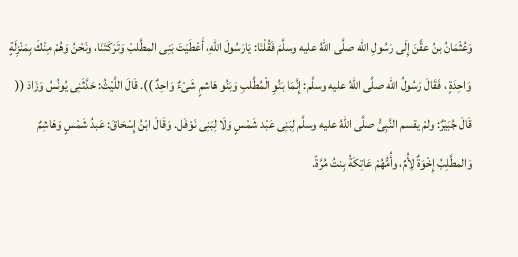وَعُثْمَانُ بنُ عقَّنَ إِلَى رَسُولِ الله صلَّى اللهُ عليه وسلَّمَ فَقُلْنَا: يَارَسُولَ اللهِ، أَعْطَيَتَ بَنِى المطَّلبْ وَتَرَكَتَنَا، ونَحْنُ وَهُمْ مِنْكَ بِمَنْزِلَةٍ وَاحِدَةٍ ، فَقَالَ رَسُولُ الله صلَّى اللهُ عليه وسلَّم: إِنَّمَا بَنُوِ الْمُطَّلبِ وَبَنُو هَاشمٍ شَىْءٌ وَاحِدٌ )). قَالَ اللَّيْثُ: حَدَّثَنِى يُونُسُ وَزَادَ (( قَالَ جُبَيْرٌ: ولمْ يقسم النَّبِىُّ صلَّى اللهُ عليه وسلَّم لِبَنِى عَبْد شَمْسٍ وَلَا لِبَنِى نَوْفَل. وَقَالَ ابْنُ إِسْحَاقَ: عَبدُ شَمْسٍ وَهَاشِمٌ وَالمطَّلِبُ إِخْوَةٌ لِأُمِّ، وأُمُّهُمْ عَاتِكَةُ بِنتُ مُرَّةً.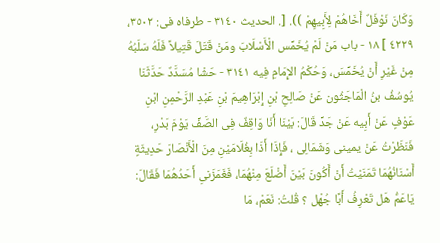وَكَانَ نَوْفَلٌ أَخَاهُمْ لِأَبِيهِمْ )). [. الحديث ٣١٤٠ - طرفاه فى: ٣٥٠٢، ٤٢٢٩ ] ١٨ - باب مَنْ لَمْ يُخَمِّس الْأَسْلَابَ ومَنْ قَتَلَ قَتِيلاً فَلَهُ سَلَبُهُ مِنْ غَيْرِ أَنْ يُخَمِّسَ، وَحُكْمُ الإِمَامِ فِيه ٣١٤١ - حّشْا مُسَدَّدٌ حَدَّثَنَا يُوسُفُ بنُ الْمَاجَثُون عَنْ صَالِحِ بْنِ إِبْرَاهِيمَ بْنِ عَبْدِ الرَّحْمِنِ ابْنِ عَوْفٍ عَنْ أَبِيه عَنْ جَدِّ قَالَ: بَيْنَا أَنَا وَاقِفٌ فِى الصَّفِّ يَوْمَ بَدْرِ، فَنَظَرْتُ عَنْ يمينى وَشَمَالِى ، فَإِذَا أَذَا بِغُلَامَيْنِ مِنَ الْأَنْصَارَ حَدِيثَةٍ أَسْنَانُهُمَا تَمَنَيْتُ أَنْ أَكُونَ بَيْنَ أَضْلَعَ مِنْهُمَا، فَغَمَزَنىِ أَحَدُهُمَا فَقَالَ: يَاعَمُّ هَل تَعْرِفُ أَبًا جُهْل ؟ قُلتُ: نَعَمْ، مَا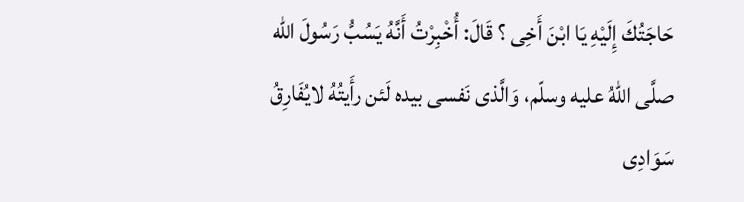حَاجَتُكَ إِلَيْهِ يَا ابْنَ أَخِى ؟ قَالَ: أُخْبِرْتُ أَنَّهُ يَسُبُّ رَسُولَ الله صلَّى اللهُ عليه وسلّم، وَالَّذى نَفسى بيده لَئن رأَيتُهُ لايُفَارِقُ سَوَادِى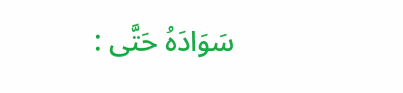سَوَادَهُ حَتَّى :